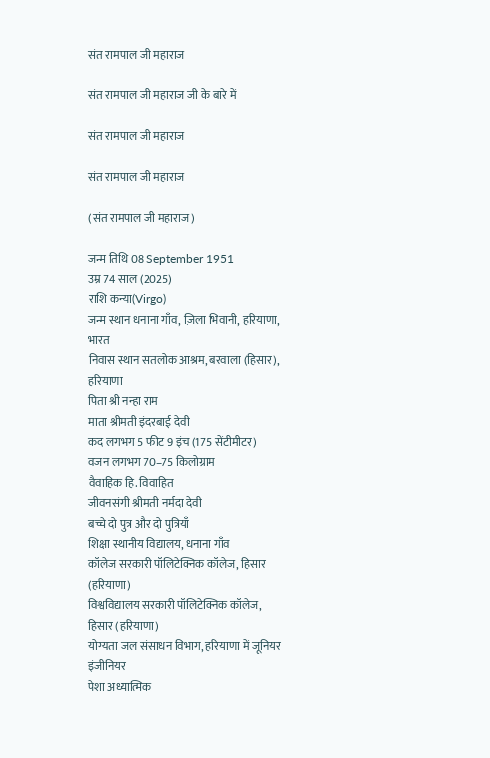संत रामपाल जी महाराज

संत रामपाल जी महाराज जी के बारे में

संत रामपाल जी महाराज

संत रामपाल जी महाराज

(संत रामपाल जी महाराज)

जन्म तिथि 08 September 1951
उम्र 74 साल (2025)
राशि कन्या(Virgo)
जन्म स्थान धनाना गाँव, ज़िला भिवानी, हरियाणा, भारत
निवास स्थान सतलोक आश्रम, बरवाला (हिसार), हरियाणा
पिता श्री नन्हा राम
माता श्रीमती इंदरबाई देवी
कद लगभग 5 फीट 9 इंच (175 सेंटीमीटर)
वजन लगभग 70–75 किलोग्राम
वैवाहिक हि. विवाहित
जीवनसंगी श्रीमती नर्मदा देवी
बच्चे दो पुत्र और दो पुत्रियाँ
शिक्षा स्थानीय विद्यालय, धनाना गाँव
कॉलेज सरकारी पॉलिटेक्निक कॉलेज, हिसार (हरियाणा)
विश्वविद्यालय सरकारी पॉलिटेक्निक कॉलेज, हिसार (हरियाणा)
योग्यता जल संसाधन विभाग, हरियाणा में जूनियर इंजीनियर
पेशा अध्यात्मिक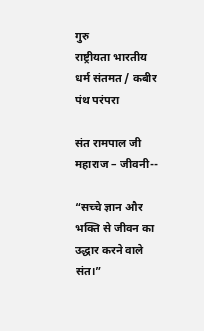गुरु
राष्ट्रीयता भारतीय
धर्म संतमत / कबीर पंथ परंपरा

संत रामपाल जी महाराज – जीवनी--

“सच्चे ज्ञान और भक्ति से जीवन का उद्धार करने वाले संत।”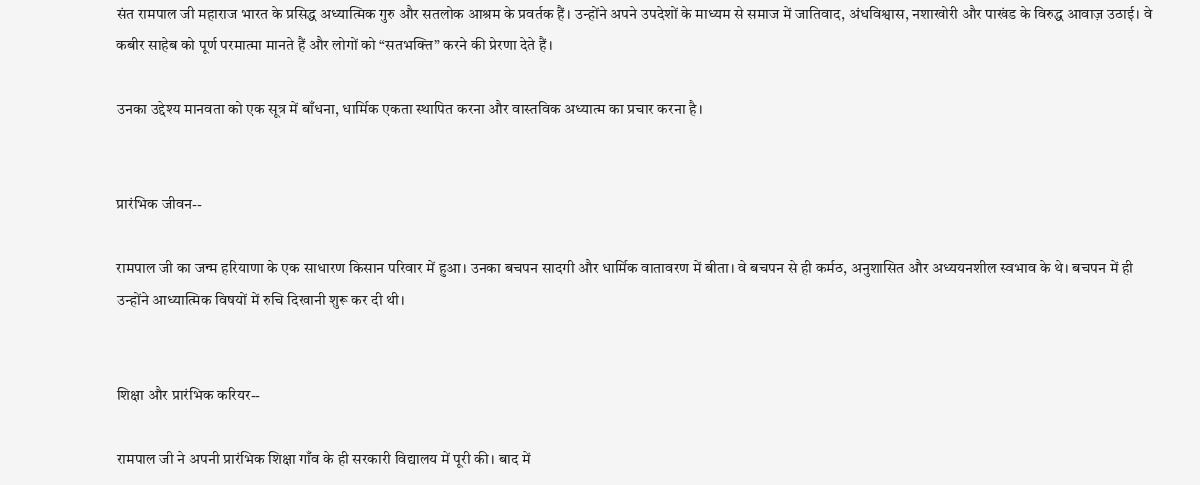संत रामपाल जी महाराज भारत के प्रसिद्ध अध्यात्मिक गुरु और सतलोक आश्रम के प्रवर्तक हैं। उन्होंने अपने उपदेशों के माध्यम से समाज में जातिवाद, अंधविश्वास, नशाखोरी और पाखंड के विरुद्ध आवाज़ उठाई। वे कबीर साहेब को पूर्ण परमात्मा मानते हैं और लोगों को “सतभक्ति” करने की प्रेरणा देते हैं।

उनका उद्देश्य मानवता को एक सूत्र में बाँधना, धार्मिक एकता स्थापित करना और वास्तविक अध्यात्म का प्रचार करना है।


प्रारंभिक जीवन--

रामपाल जी का जन्म हरियाणा के एक साधारण किसान परिवार में हुआ। उनका बचपन सादगी और धार्मिक वातावरण में बीता। वे बचपन से ही कर्मठ, अनुशासित और अध्ययनशील स्वभाव के थे। बचपन में ही उन्होंने आध्यात्मिक विषयों में रुचि दिखानी शुरू कर दी थी।


शिक्षा और प्रारंभिक करियर--

रामपाल जी ने अपनी प्रारंभिक शिक्षा गाँव के ही सरकारी विद्यालय में पूरी की। बाद में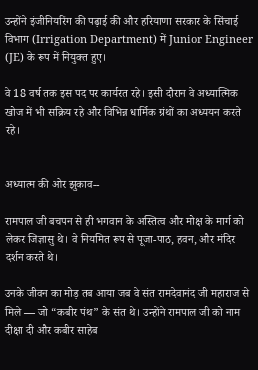उन्होंने इंजीनियरिंग की पढ़ाई की और हरियाणा सरकार के सिंचाई विभाग (Irrigation Department) में Junior Engineer (JE) के रूप में नियुक्त हुए।

वे 18 वर्ष तक इस पद पर कार्यरत रहे। इसी दौरान वे अध्यात्मिक खोज में भी सक्रिय रहे और विभिन्न धार्मिक ग्रंथों का अध्ययन करते रहे।


अध्यात्म की ओर झुकाव--

रामपाल जी बचपन से ही भगवान के अस्तित्व और मोक्ष के मार्ग को लेकर जिज्ञासु थे। वे नियमित रूप से पूजा-पाठ, हवन, और मंदिर दर्शन करते थे।

उनके जीवन का मोड़ तब आया जब वे संत रामदेवानंद जी महाराज से मिले — जो “कबीर पंथ” के संत थे। उन्होंने रामपाल जी को नाम दीक्षा दी और कबीर साहेब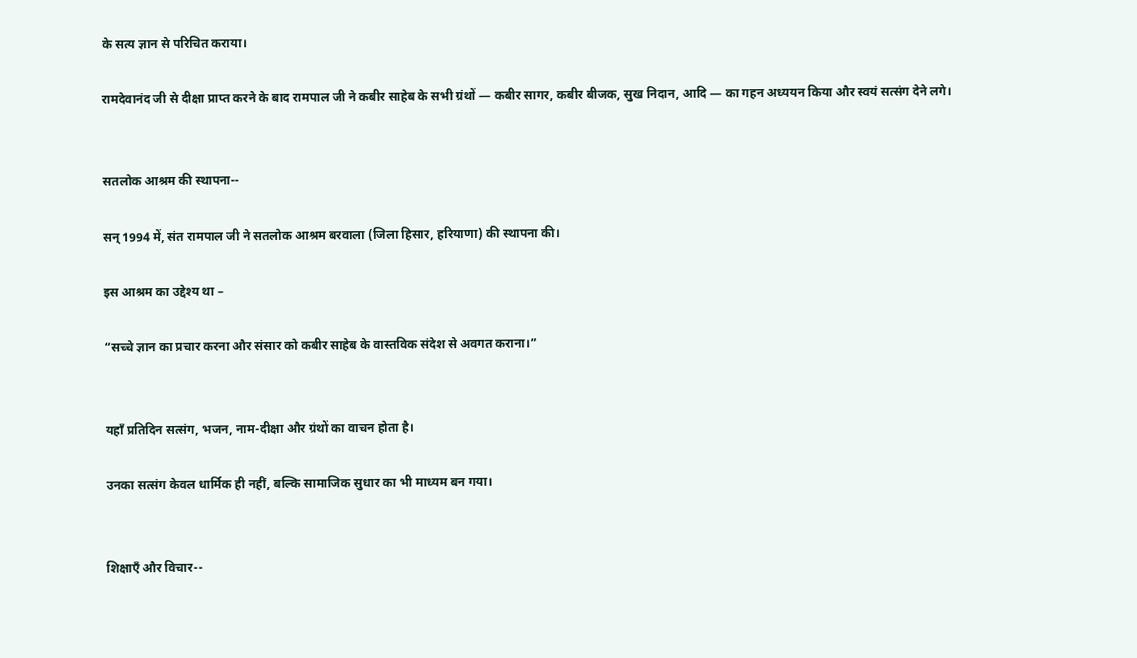के सत्य ज्ञान से परिचित कराया।

रामदेवानंद जी से दीक्षा प्राप्त करने के बाद रामपाल जी ने कबीर साहेब के सभी ग्रंथों — कबीर सागर, कबीर बीजक, सुख निदान, आदि — का गहन अध्ययन किया और स्वयं सत्संग देने लगे।


सतलोक आश्रम की स्थापना--

सन् 1994 में, संत रामपाल जी ने सतलोक आश्रम बरवाला (जिला हिसार, हरियाणा) की स्थापना की।

इस आश्रम का उद्देश्य था –

“सच्चे ज्ञान का प्रचार करना और संसार को कबीर साहेब के वास्तविक संदेश से अवगत कराना।”


यहाँ प्रतिदिन सत्संग, भजन, नाम-दीक्षा और ग्रंथों का वाचन होता है।

उनका सत्संग केवल धार्मिक ही नहीं, बल्कि सामाजिक सुधार का भी माध्यम बन गया।


शिक्षाएँ और विचार--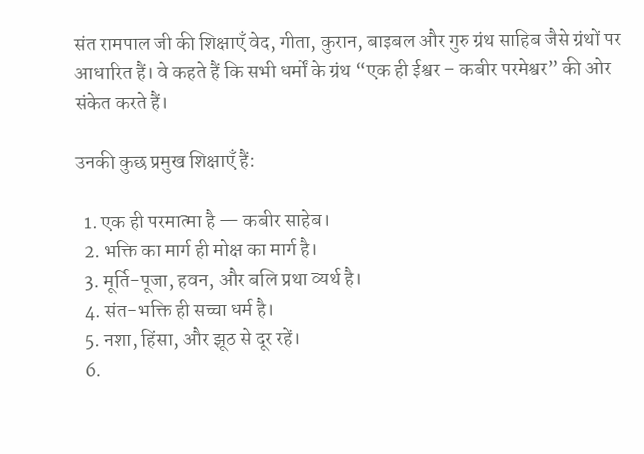संत रामपाल जी की शिक्षाएँ वेद, गीता, कुरान, बाइबल और गुरु ग्रंथ साहिब जैसे ग्रंथों पर आधारित हैं। वे कहते हैं कि सभी धर्मों के ग्रंथ “एक ही ईश्वर – कबीर परमेश्वर” की ओर संकेत करते हैं।

उनकी कुछ प्रमुख शिक्षाएँ हैं:

  1. एक ही परमात्मा है — कबीर साहेब।
  2. भक्ति का मार्ग ही मोक्ष का मार्ग है।
  3. मूर्ति-पूजा, हवन, और बलि प्रथा व्यर्थ है।
  4. संत-भक्ति ही सच्चा धर्म है।
  5. नशा, हिंसा, और झूठ से दूर रहें।
  6.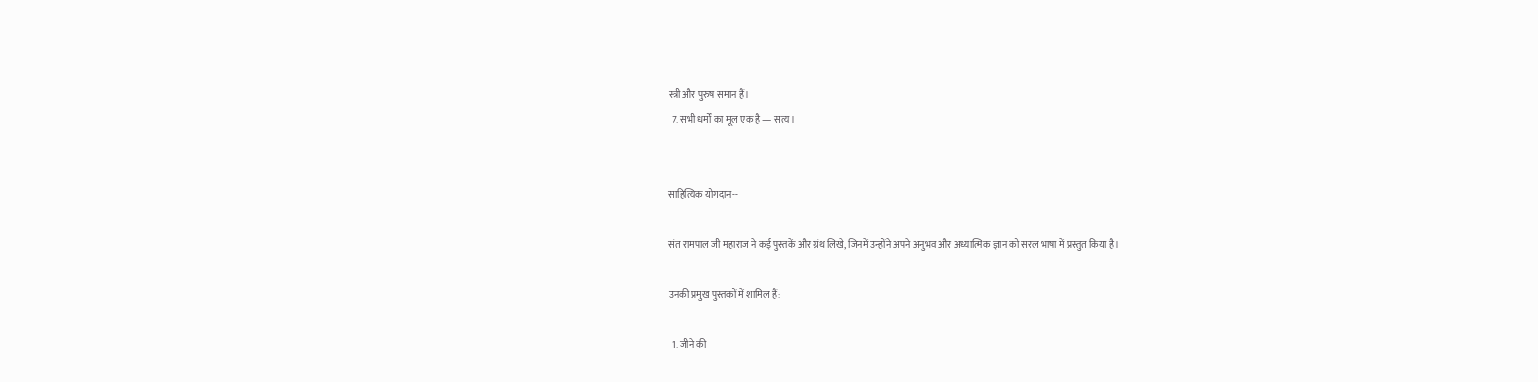स्त्री और पुरुष समान हैं।
  7. सभी धर्मों का मूल एक है — सत्य।


साहित्यिक योगदान--

संत रामपाल जी महाराज ने कई पुस्तकें और ग्रंथ लिखे, जिनमें उन्होंने अपने अनुभव और अध्यात्मिक ज्ञान को सरल भाषा में प्रस्तुत किया है।

उनकी प्रमुख पुस्तकों में शामिल हैं:

  1. जीने की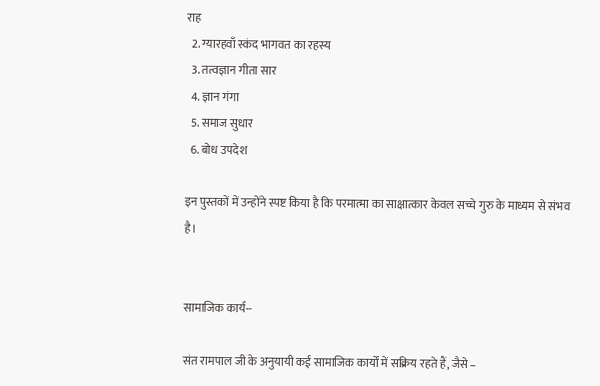राह
  2. ग्यारहवाँ स्कंद भागवत का रहस्य
  3. तत्वज्ञान गीता सार
  4. ज्ञान गंगा
  5. समाज सुधार
  6. बोध उपदेश

इन पुस्तकों में उन्होंने स्पष्ट किया है कि परमात्मा का साक्षात्कार केवल सच्चे गुरु के माध्यम से संभव है।


सामाजिक कार्य--

संत रामपाल जी के अनुयायी कई सामाजिक कार्यों में सक्रिय रहते हैं, जैसे –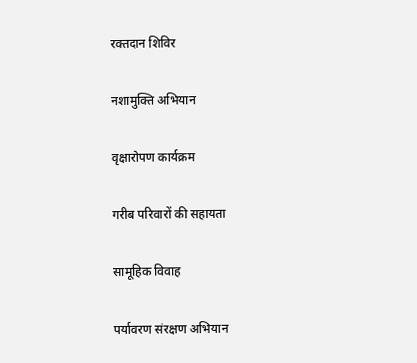रक्तदान शिविर

नशामुक्ति अभियान

वृक्षारोपण कार्यक्रम

गरीब परिवारों की सहायता

सामूहिक विवाह

पर्यावरण संरक्षण अभियान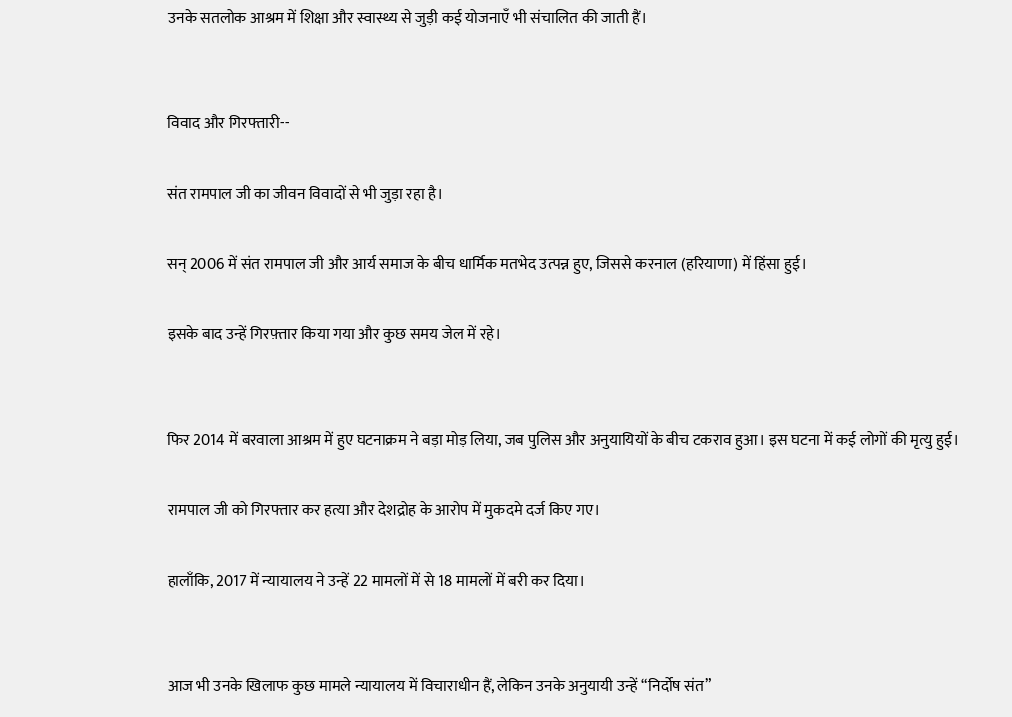उनके सतलोक आश्रम में शिक्षा और स्वास्थ्य से जुड़ी कई योजनाएँ भी संचालित की जाती हैं।


विवाद और गिरफ्तारी--

संत रामपाल जी का जीवन विवादों से भी जुड़ा रहा है।

सन् 2006 में संत रामपाल जी और आर्य समाज के बीच धार्मिक मतभेद उत्पन्न हुए, जिससे करनाल (हरियाणा) में हिंसा हुई।

इसके बाद उन्हें गिरफ़्तार किया गया और कुछ समय जेल में रहे।


फिर 2014 में बरवाला आश्रम में हुए घटनाक्रम ने बड़ा मोड़ लिया, जब पुलिस और अनुयायियों के बीच टकराव हुआ। इस घटना में कई लोगों की मृत्यु हुई।

रामपाल जी को गिरफ्तार कर हत्या और देशद्रोह के आरोप में मुकदमे दर्ज किए गए।

हालाँकि, 2017 में न्यायालय ने उन्हें 22 मामलों में से 18 मामलों में बरी कर दिया।


आज भी उनके खिलाफ कुछ मामले न्यायालय में विचाराधीन हैं, लेकिन उनके अनुयायी उन्हें “निर्दोष संत”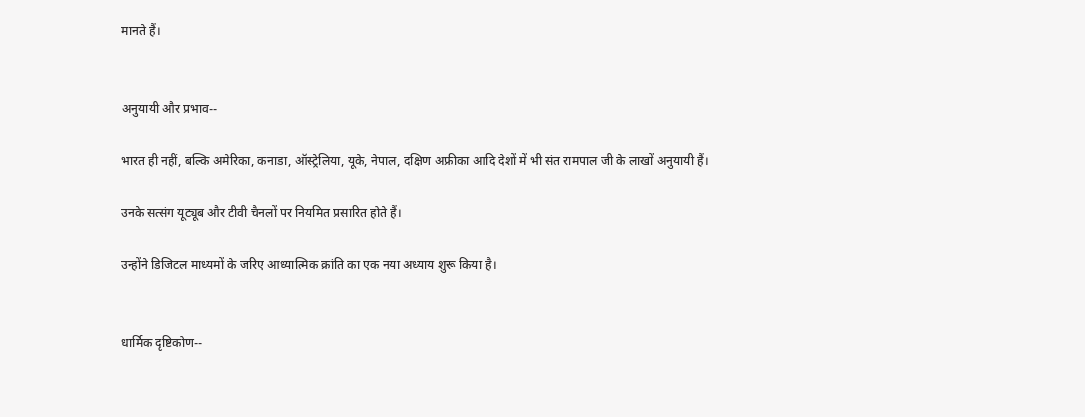मानते हैं।


अनुयायी और प्रभाव--

भारत ही नहीं, बल्कि अमेरिका, कनाडा, ऑस्ट्रेलिया, यूके, नेपाल, दक्षिण अफ्रीका आदि देशों में भी संत रामपाल जी के लाखों अनुयायी हैं।

उनके सत्संग यूट्यूब और टीवी चैनलों पर नियमित प्रसारित होते हैं।

उन्होंने डिजिटल माध्यमों के जरिए आध्यात्मिक क्रांति का एक नया अध्याय शुरू किया है।


धार्मिक दृष्टिकोण--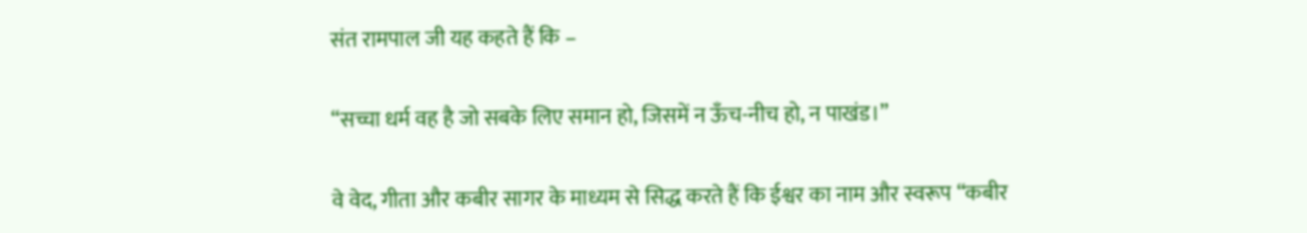संत रामपाल जी यह कहते हैं कि –

“सच्चा धर्म वह है जो सबके लिए समान हो, जिसमें न ऊँच-नीच हो, न पाखंड।”

वे वेद, गीता और कबीर सागर के माध्यम से सिद्ध करते हैं कि ईश्वर का नाम और स्वरूप “कबीर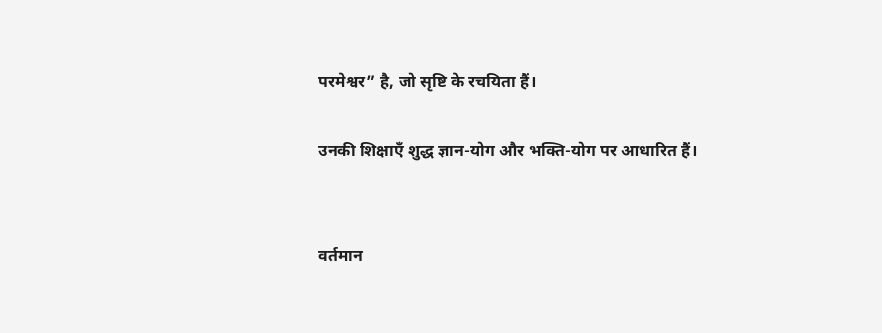परमेश्वर” है, जो सृष्टि के रचयिता हैं।

उनकी शिक्षाएँ शुद्ध ज्ञान-योग और भक्ति-योग पर आधारित हैं।


वर्तमान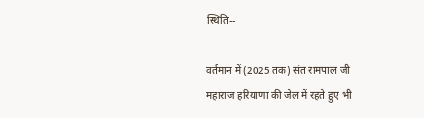स्थिति--

वर्तमान में (2025 तक) संत रामपाल जी महाराज हरियाणा की जेल में रहते हुए भी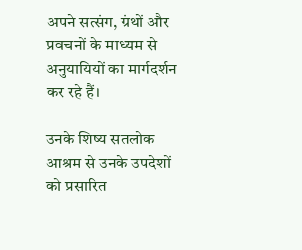अपने सत्संग, ग्रंथों और प्रवचनों के माध्यम से अनुयायियों का मार्गदर्शन कर रहे हैं।

उनके शिष्य सतलोक आश्रम से उनके उपदेशों को प्रसारित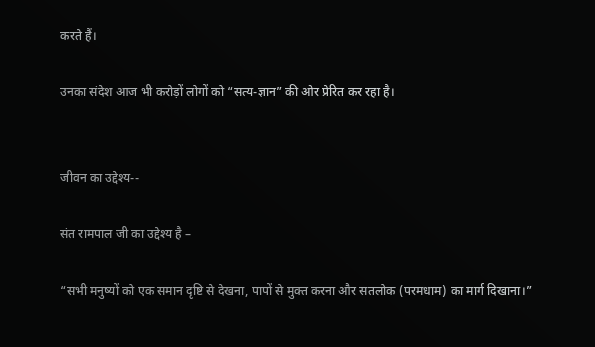करते हैं।

उनका संदेश आज भी करोड़ों लोगों को “सत्य-ज्ञान” की ओर प्रेरित कर रहा है।


जीवन का उद्देश्य--

संत रामपाल जी का उद्देश्य है –

“सभी मनुष्यों को एक समान दृष्टि से देखना, पापों से मुक्त करना और सतलोक (परमधाम) का मार्ग दिखाना।”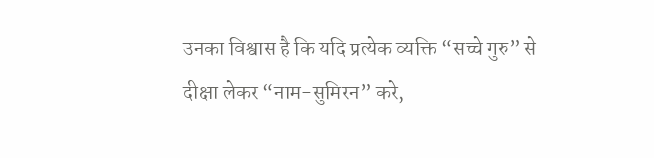उनका विश्वास है कि यदि प्रत्येक व्यक्ति “सच्चे गुरु” से दीक्षा लेकर “नाम-सुमिरन” करे,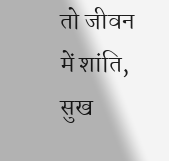तो जीवन में शांति, सुख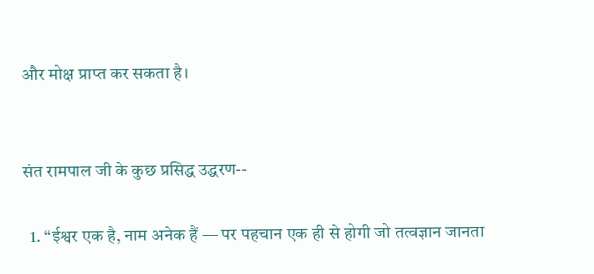और मोक्ष प्राप्त कर सकता है।


संत रामपाल जी के कुछ प्रसिद्ध उद्धरण--

  1. “ईश्वर एक है, नाम अनेक हैं — पर पहचान एक ही से होगी जो तत्वज्ञान जानता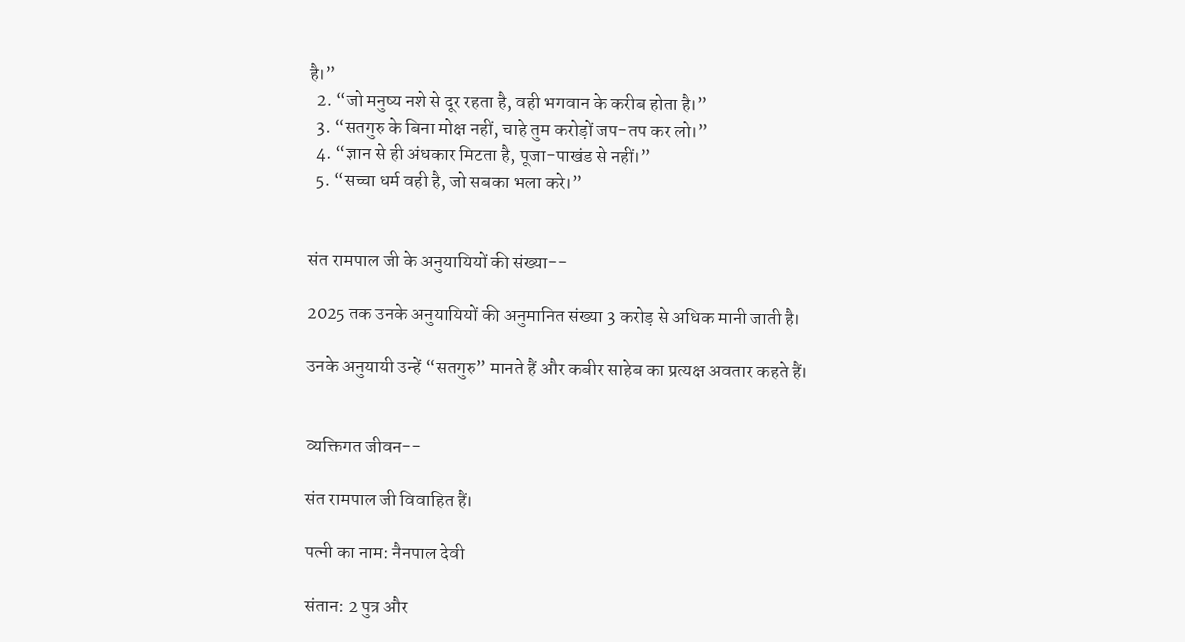है।”
  2. “जो मनुष्य नशे से दूर रहता है, वही भगवान के करीब होता है।”
  3. “सतगुरु के बिना मोक्ष नहीं, चाहे तुम करोड़ों जप-तप कर लो।”
  4. “ज्ञान से ही अंधकार मिटता है, पूजा-पाखंड से नहीं।”
  5. “सच्चा धर्म वही है, जो सबका भला करे।”


संत रामपाल जी के अनुयायियों की संख्या--

2025 तक उनके अनुयायियों की अनुमानित संख्या 3 करोड़ से अधिक मानी जाती है।

उनके अनुयायी उन्हें “सतगुरु” मानते हैं और कबीर साहेब का प्रत्यक्ष अवतार कहते हैं।


व्यक्तिगत जीवन--

संत रामपाल जी विवाहित हैं।

पत्नी का नाम: नैनपाल देवी

संतान: 2 पुत्र और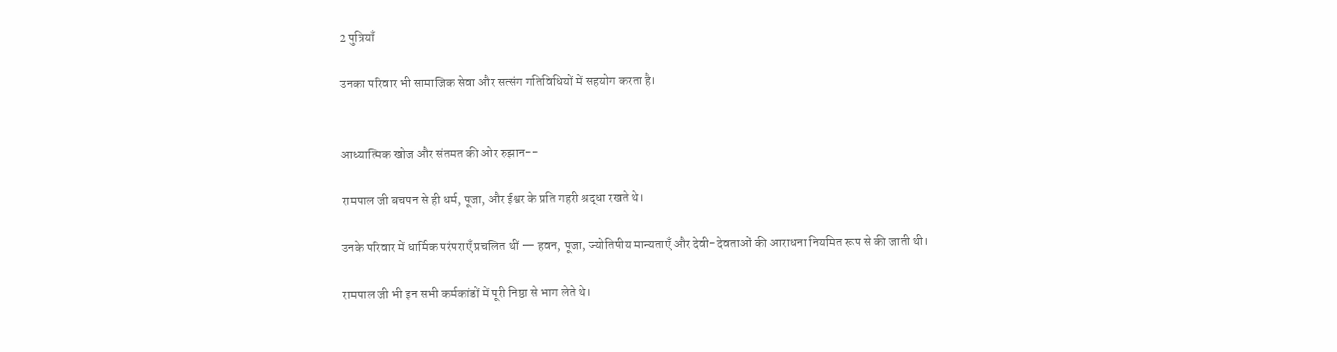2 पुत्रियाँ

उनका परिवार भी सामाजिक सेवा और सत्संग गतिविधियों में सहयोग करता है।


आध्यात्मिक खोज और संतमत की ओर रुझान--

रामपाल जी बचपन से ही धर्म, पूजा, और ईश्वर के प्रति गहरी श्रद्धा रखते थे।

उनके परिवार में धार्मिक परंपराएँ प्रचलित थीं — हवन, पूजा, ज्योतिषीय मान्यताएँ और देवी-देवताओं की आराधना नियमित रूप से की जाती थी।

रामपाल जी भी इन सभी कर्मकांडों में पूरी निष्ठा से भाग लेते थे।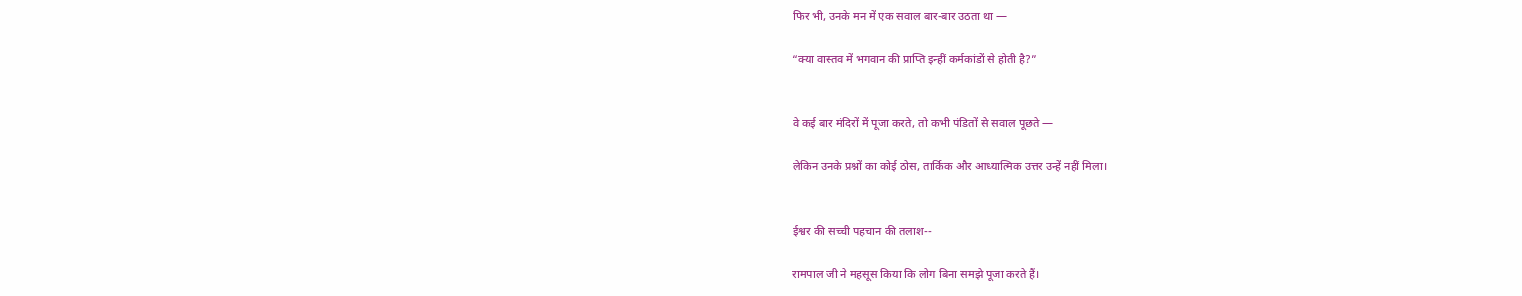फिर भी, उनके मन में एक सवाल बार-बार उठता था —

“क्या वास्तव में भगवान की प्राप्ति इन्हीं कर्मकांडों से होती है?”


वे कई बार मंदिरों में पूजा करते, तो कभी पंडितों से सवाल पूछते —

लेकिन उनके प्रश्नों का कोई ठोस, तार्किक और आध्यात्मिक उत्तर उन्हें नहीं मिला।


ईश्वर की सच्ची पहचान की तलाश--

रामपाल जी ने महसूस किया कि लोग बिना समझे पूजा करते हैं।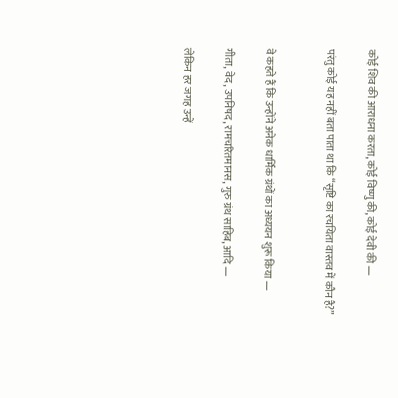कोई शिव की आराधना करता, कोई विष्णु की, कोई देवी की —

परंतु कोई यह नहीं बता पाता था कि “सृष्टि का रचयिता वास्तव में कौन है?”


वे कहते हैं कि उन्होंने अनेक धार्मिक ग्रंथों का अध्ययन शुरू किया —

गीता, वेद, उपनिषद, रामचरितमानस, गुरु ग्रंथ साहिब, आदि —

लेकिन हर जगह उन्हें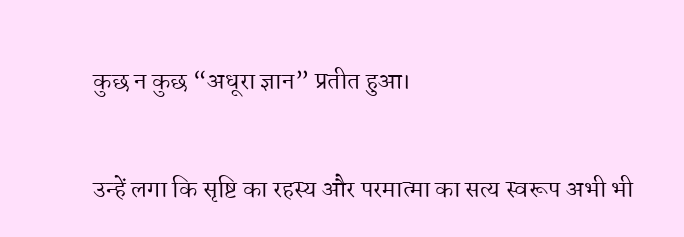कुछ न कुछ “अधूरा ज्ञान” प्रतीत हुआ।

उन्हें लगा कि सृष्टि का रहस्य और परमात्मा का सत्य स्वरूप अभी भी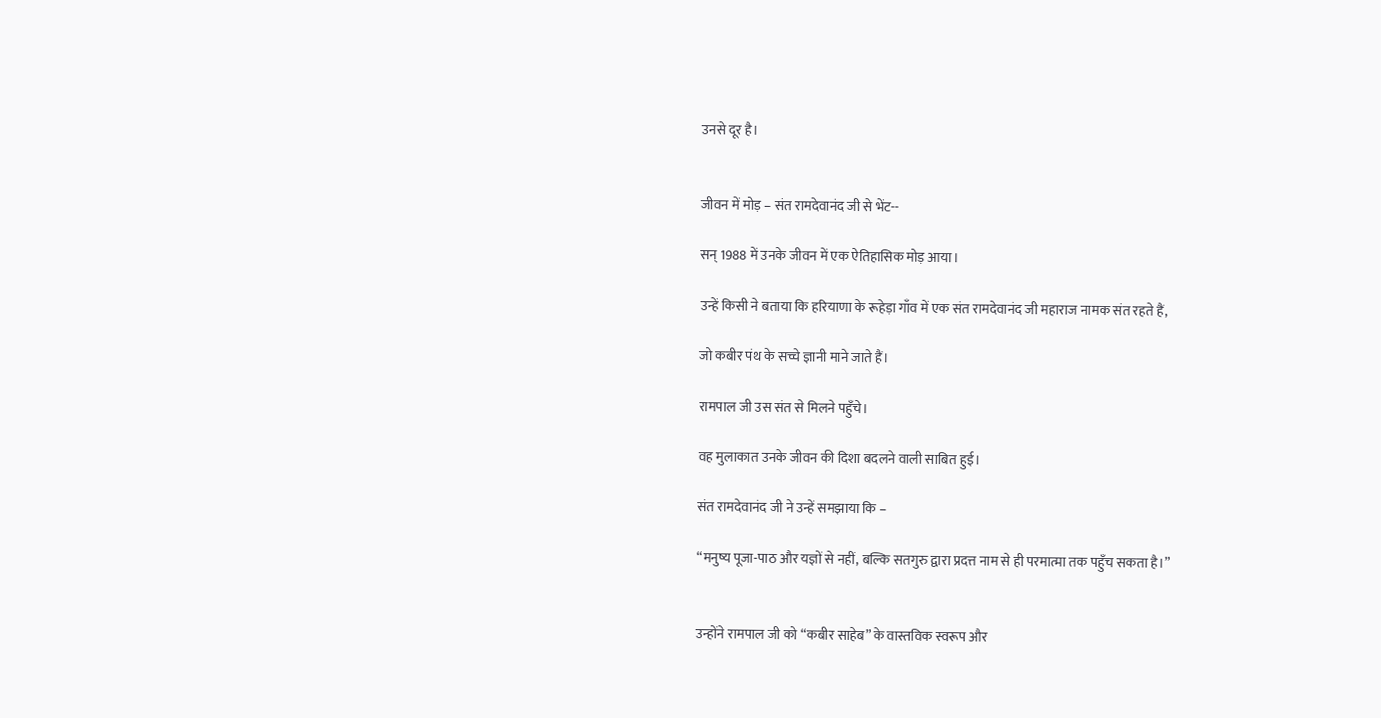उनसे दूर है।


जीवन में मोड़ – संत रामदेवानंद जी से भेंट--

सन् 1988 में उनके जीवन में एक ऐतिहासिक मोड़ आया।

उन्हें किसी ने बताया कि हरियाणा के रूहेड़ा गाँव में एक संत रामदेवानंद जी महाराज नामक संत रहते हैं,

जो कबीर पंथ के सच्चे ज्ञानी माने जाते हैं।

रामपाल जी उस संत से मिलने पहुँचे।

वह मुलाकात उनके जीवन की दिशा बदलने वाली साबित हुई।

संत रामदेवानंद जी ने उन्हें समझाया कि –

“मनुष्य पूजा-पाठ और यज्ञों से नहीं, बल्कि सतगुरु द्वारा प्रदत्त नाम से ही परमात्मा तक पहुँच सकता है।”


उन्होंने रामपाल जी को “कबीर साहेब” के वास्तविक स्वरूप और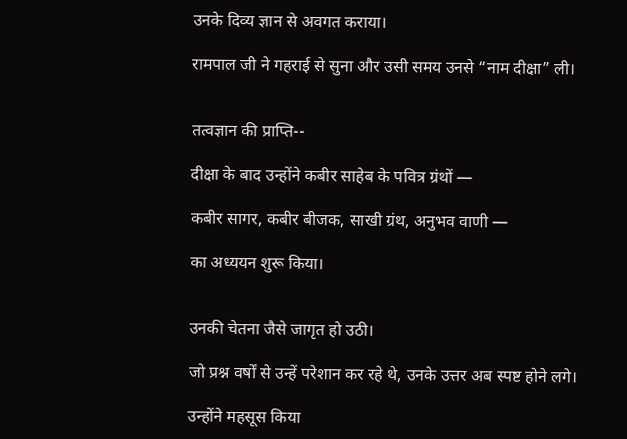उनके दिव्य ज्ञान से अवगत कराया।

रामपाल जी ने गहराई से सुना और उसी समय उनसे “नाम दीक्षा” ली।


तत्वज्ञान की प्राप्ति--

दीक्षा के बाद उन्होंने कबीर साहेब के पवित्र ग्रंथों —

कबीर सागर, कबीर बीजक, साखी ग्रंथ, अनुभव वाणी —

का अध्ययन शुरू किया।


उनकी चेतना जैसे जागृत हो उठी।

जो प्रश्न वर्षों से उन्हें परेशान कर रहे थे, उनके उत्तर अब स्पष्ट होने लगे।

उन्होंने महसूस किया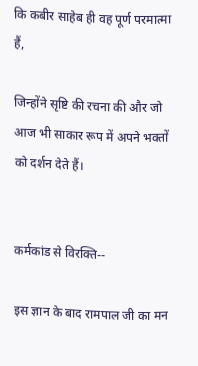कि कबीर साहेब ही वह पूर्ण परमात्मा हैं,

जिन्होंने सृष्टि की रचना की और जो आज भी साकार रूप में अपने भक्तों को दर्शन देते हैं।


कर्मकांड से विरक्ति--

इस ज्ञान के बाद रामपाल जी का मन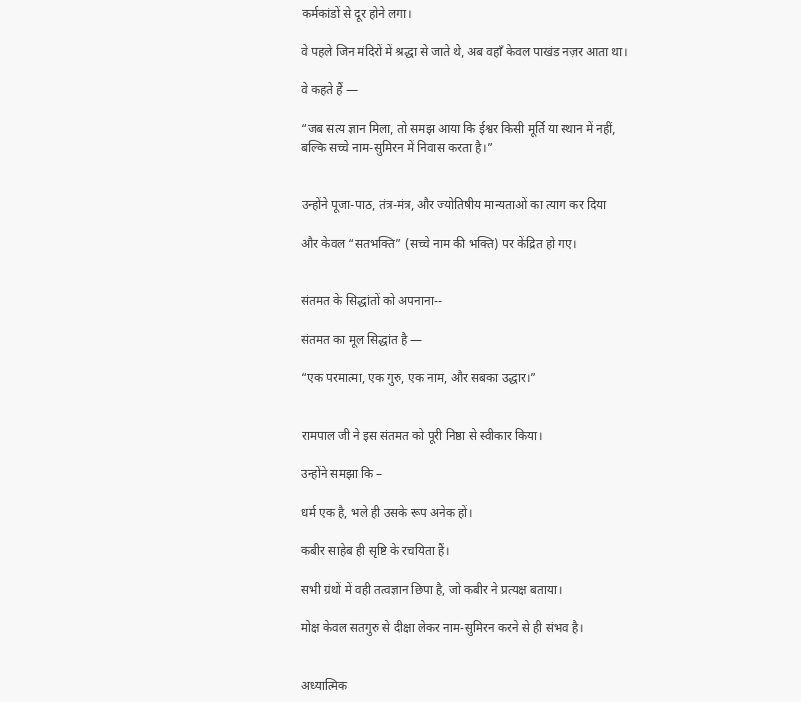कर्मकांडों से दूर होने लगा।

वे पहले जिन मंदिरों में श्रद्धा से जाते थे, अब वहाँ केवल पाखंड नज़र आता था।

वे कहते हैं —

“जब सत्य ज्ञान मिला, तो समझ आया कि ईश्वर किसी मूर्ति या स्थान में नहीं,
बल्कि सच्चे नाम-सुमिरन में निवास करता है।”


उन्होंने पूजा-पाठ, तंत्र-मंत्र, और ज्योतिषीय मान्यताओं का त्याग कर दिया

और केवल “सतभक्ति” (सच्चे नाम की भक्ति) पर केंद्रित हो गए।


संतमत के सिद्धांतों को अपनाना--

संतमत का मूल सिद्धांत है —

“एक परमात्मा, एक गुरु, एक नाम, और सबका उद्धार।”


रामपाल जी ने इस संतमत को पूरी निष्ठा से स्वीकार किया।

उन्होंने समझा कि –

धर्म एक है, भले ही उसके रूप अनेक हों।

कबीर साहेब ही सृष्टि के रचयिता हैं।

सभी ग्रंथों में वही तत्वज्ञान छिपा है, जो कबीर ने प्रत्यक्ष बताया।

मोक्ष केवल सतगुरु से दीक्षा लेकर नाम-सुमिरन करने से ही संभव है।


अध्यात्मिक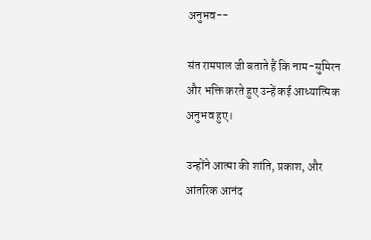अनुभव--

संत रामपाल जी बताते हैं कि नाम-सुमिरन और भक्ति करते हुए उन्हें कई आध्यात्मिक अनुभव हुए।

उन्होंने आत्मा की शांति, प्रकाश, और आंतरिक आनंद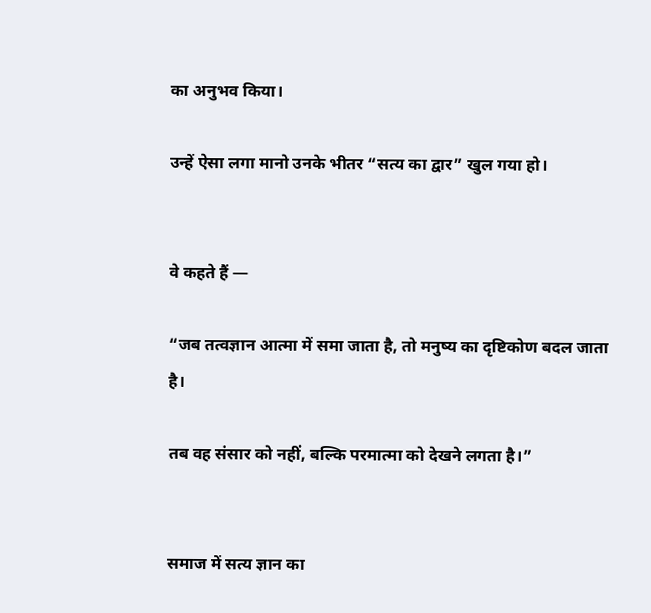का अनुभव किया।

उन्हें ऐसा लगा मानो उनके भीतर “सत्य का द्वार” खुल गया हो।


वे कहते हैं —

“जब तत्वज्ञान आत्मा में समा जाता है, तो मनुष्य का दृष्टिकोण बदल जाता है।

तब वह संसार को नहीं, बल्कि परमात्मा को देखने लगता है।”


समाज में सत्य ज्ञान का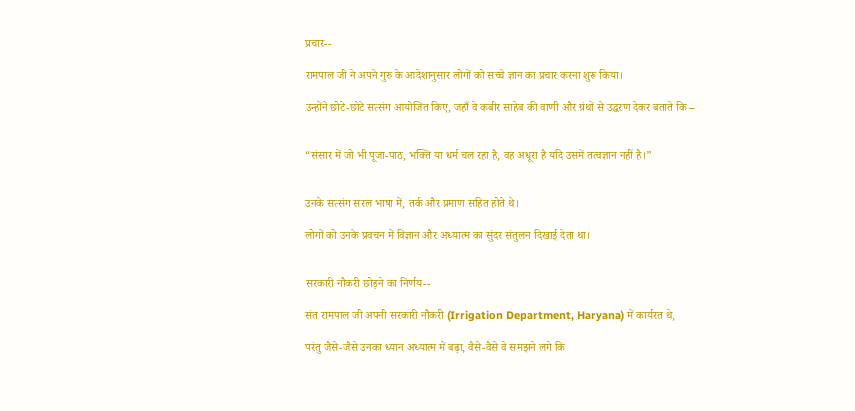प्रचार--

रामपाल जी ने अपने गुरु के आदेशानुसार लोगों को सच्चे ज्ञान का प्रचार करना शुरू किया।

उन्होंने छोटे-छोटे सत्संग आयोजित किए, जहाँ वे कबीर साहेब की वाणी और ग्रंथों से उद्धरण देकर बताते कि –


“संसार में जो भी पूजा-पाठ, भक्ति या धर्म चल रहा है, वह अधूरा है यदि उसमें तत्वज्ञान नहीं है।”


उनके सत्संग सरल भाषा में, तर्क और प्रमाण सहित होते थे।

लोगों को उनके प्रवचन में विज्ञान और अध्यात्म का सुंदर संतुलन दिखाई देता था।


सरकारी नौकरी छोड़ने का निर्णय--

संत रामपाल जी अपनी सरकारी नौकरी (Irrigation Department, Haryana) में कार्यरत थे,

परंतु जैसे-जैसे उनका ध्यान अध्यात्म में बढ़ा, वैसे-वैसे वे समझने लगे कि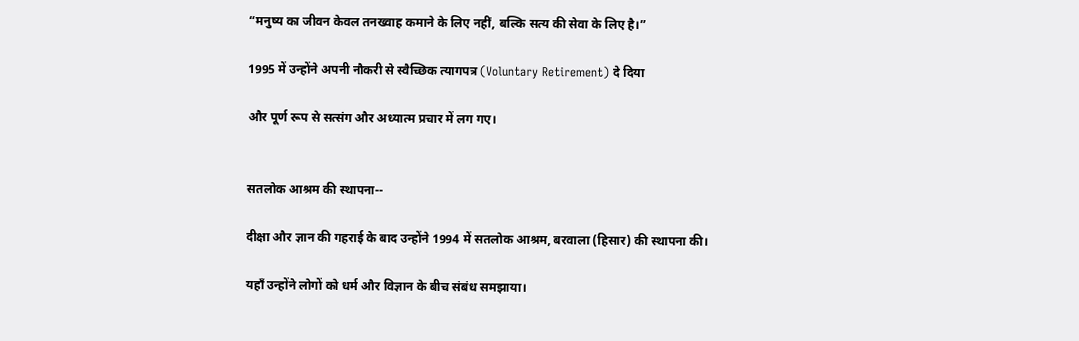“मनुष्य का जीवन केवल तनख्वाह कमाने के लिए नहीं, बल्कि सत्य की सेवा के लिए है।”

1995 में उन्होंने अपनी नौकरी से स्वैच्छिक त्यागपत्र (Voluntary Retirement) दे दिया

और पूर्ण रूप से सत्संग और अध्यात्म प्रचार में लग गए।


सतलोक आश्रम की स्थापना--

दीक्षा और ज्ञान की गहराई के बाद उन्होंने 1994 में सतलोक आश्रम, बरवाला (हिसार) की स्थापना की।

यहाँ उन्होंने लोगों को धर्म और विज्ञान के बीच संबंध समझाया।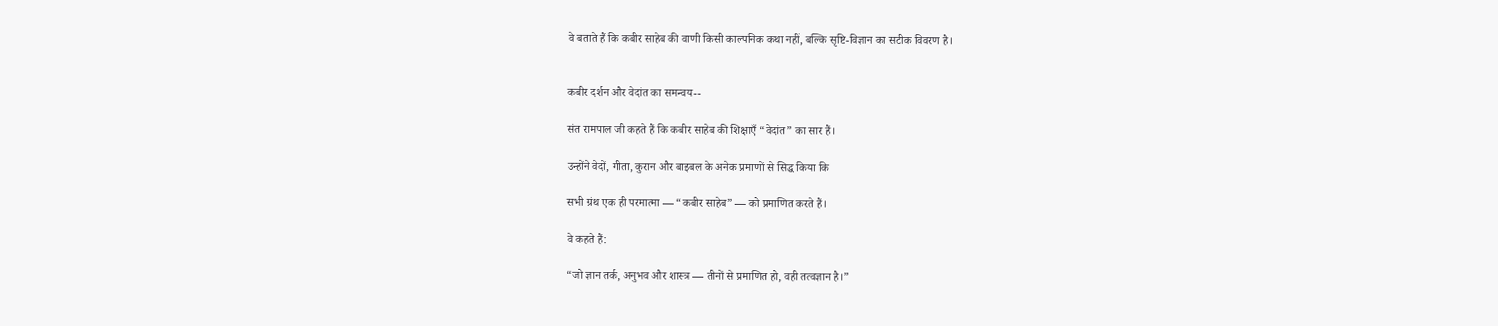वे बताते हैं कि कबीर साहेब की वाणी किसी काल्पनिक कथा नहीं, बल्कि सृष्टि-विज्ञान का सटीक विवरण है।


कबीर दर्शन और वेदांत का समन्वय--

संत रामपाल जी कहते हैं कि कबीर साहेब की शिक्षाएँ “वेदांत” का सार हैं।

उन्होंने वेदों, गीता, कुरान और बाइबल के अनेक प्रमाणों से सिद्ध किया कि

सभी ग्रंथ एक ही परमात्मा — “कबीर साहेब” — को प्रमाणित करते हैं।

वे कहते हैं:

“जो ज्ञान तर्क, अनुभव और शास्त्र — तीनों से प्रमाणित हो, वही तत्वज्ञान है।”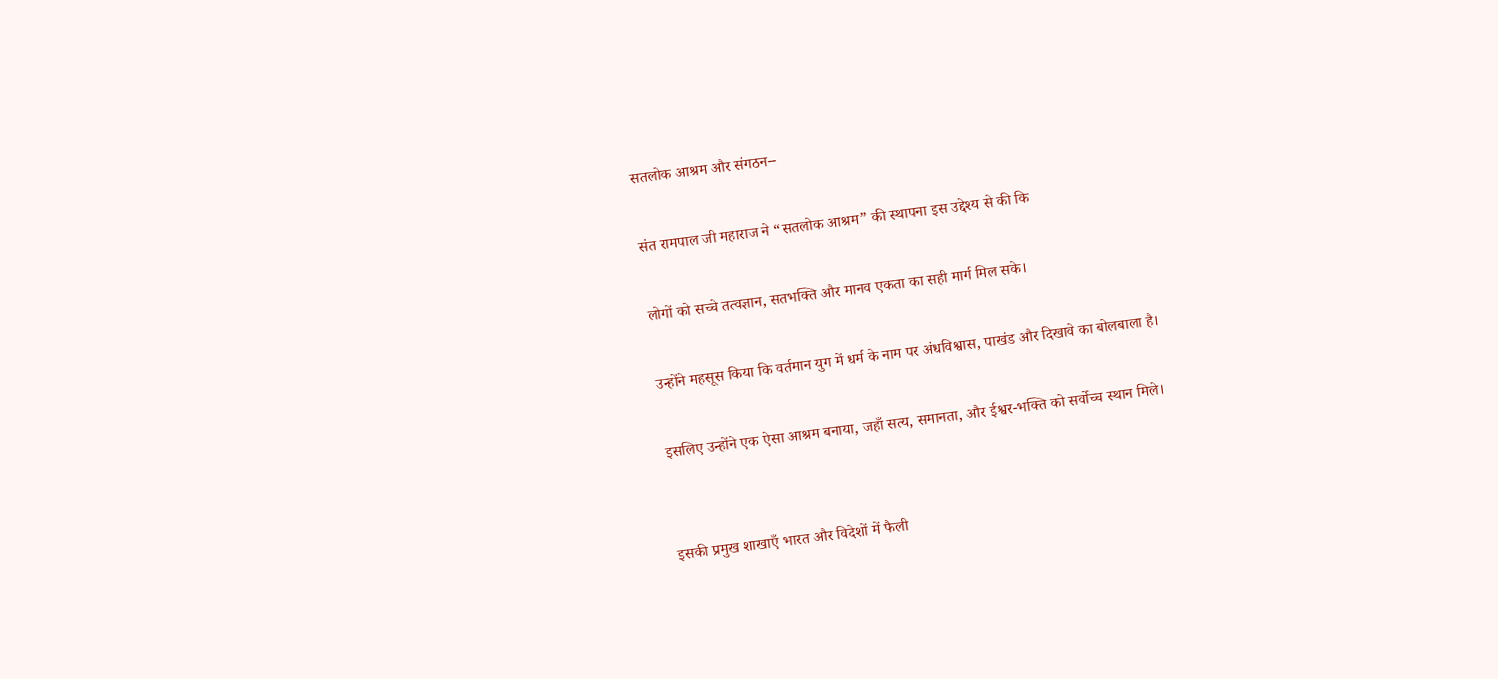सतलोक आश्रम और संगठन--

संत रामपाल जी महाराज ने “सतलोक आश्रम” की स्थापना इस उद्देश्य से की कि

लोगों को सच्चे तत्वज्ञान, सतभक्ति और मानव एकता का सही मार्ग मिल सके।

उन्होंने महसूस किया कि वर्तमान युग में धर्म के नाम पर अंधविश्वास, पाखंड और दिखावे का बोलबाला है।

इसलिए उन्होंने एक ऐसा आश्रम बनाया, जहाँ सत्य, समानता, और ईश्वर-भक्ति को सर्वोच्च स्थान मिले।


इसकी प्रमुख शाखाएँ भारत और विदेशों में फैली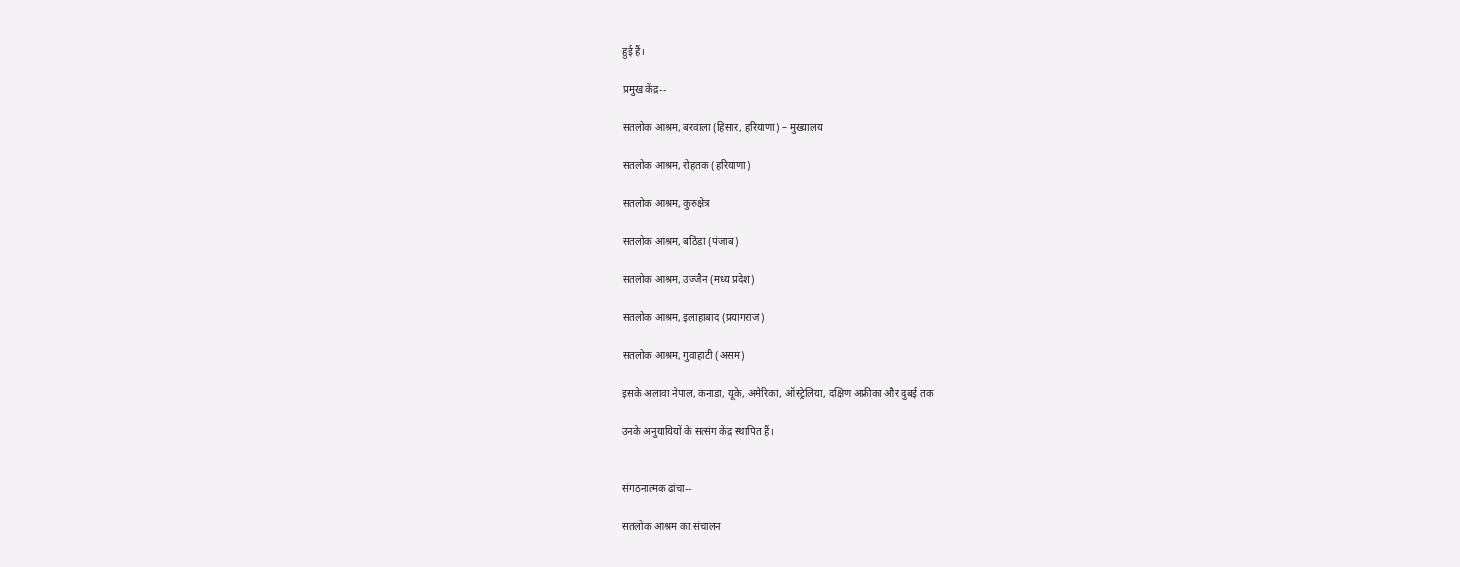हुई हैं।

प्रमुख केंद्र--

सतलोक आश्रम, बरवाला (हिसार, हरियाणा) – मुख्यालय

सतलोक आश्रम, रोहतक (हरियाणा)

सतलोक आश्रम, कुरुक्षेत्र

सतलोक आश्रम, बठिंडा (पंजाब)

सतलोक आश्रम, उज्जैन (मध्य प्रदेश)

सतलोक आश्रम, इलाहाबाद (प्रयागराज)

सतलोक आश्रम, गुवाहाटी (असम)

इसके अलावा नेपाल, कनाडा, यूके, अमेरिका, ऑस्ट्रेलिया, दक्षिण अफ्रीका और दुबई तक

उनके अनुयायियों के सत्संग केंद्र स्थापित हैं।


संगठनात्मक ढांचा--

सतलोक आश्रम का संचालन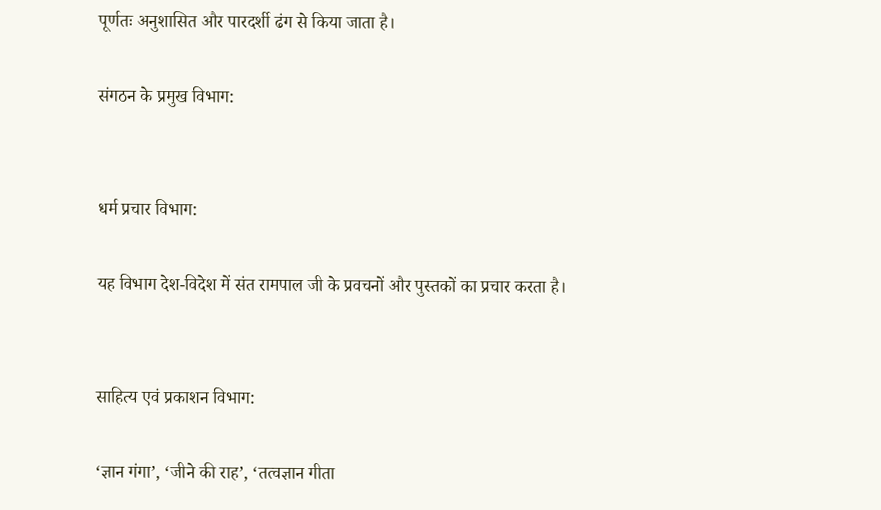पूर्णतः अनुशासित और पारदर्शी ढंग से किया जाता है।

संगठन के प्रमुख विभाग:


धर्म प्रचार विभाग:

यह विभाग देश-विदेश में संत रामपाल जी के प्रवचनों और पुस्तकों का प्रचार करता है।


साहित्य एवं प्रकाशन विभाग:

‘ज्ञान गंगा’, ‘जीने की राह’, ‘तत्वज्ञान गीता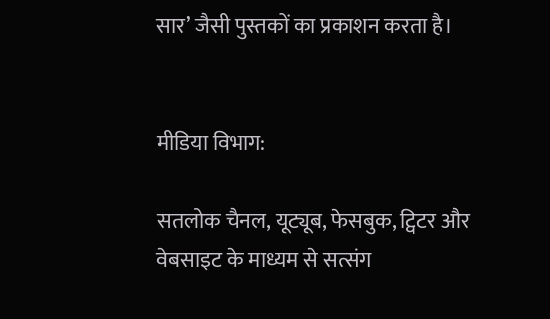सार’ जैसी पुस्तकों का प्रकाशन करता है।


मीडिया विभाग:

सतलोक चैनल, यूट्यूब, फेसबुक, ट्विटर और वेबसाइट के माध्यम से सत्संग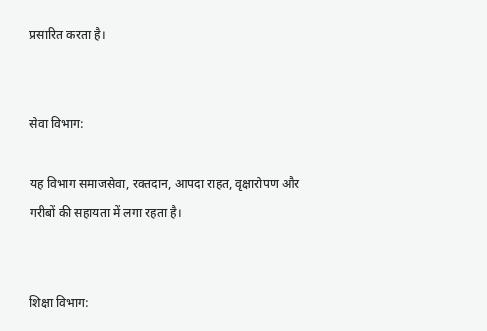प्रसारित करता है।


सेवा विभाग:

यह विभाग समाजसेवा, रक्तदान, आपदा राहत, वृक्षारोपण और गरीबों की सहायता में लगा रहता है।


शिक्षा विभाग: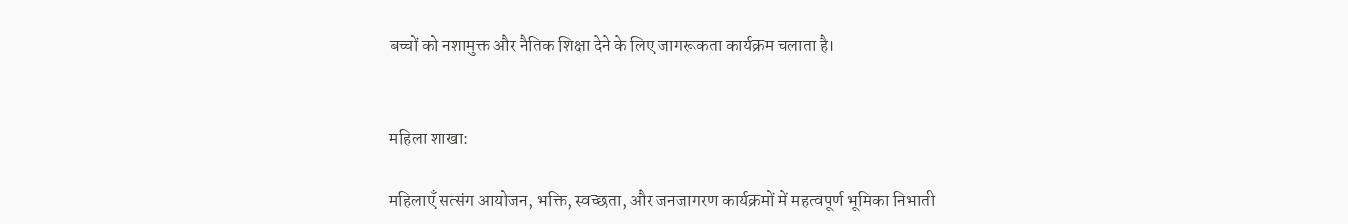बच्चों को नशामुक्त और नैतिक शिक्षा देने के लिए जागरूकता कार्यक्रम चलाता है।


महिला शाखा:

महिलाएँ सत्संग आयोजन, भक्ति, स्वच्छता, और जनजागरण कार्यक्रमों में महत्वपूर्ण भूमिका निभाती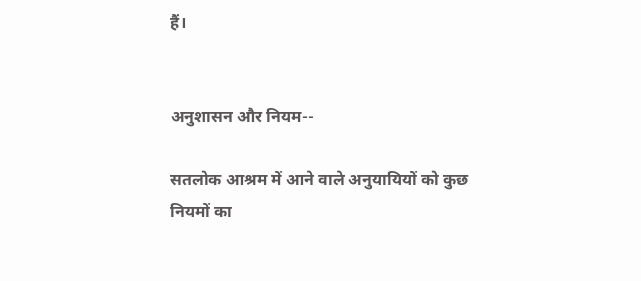हैं।


अनुशासन और नियम--

सतलोक आश्रम में आने वाले अनुयायियों को कुछ नियमों का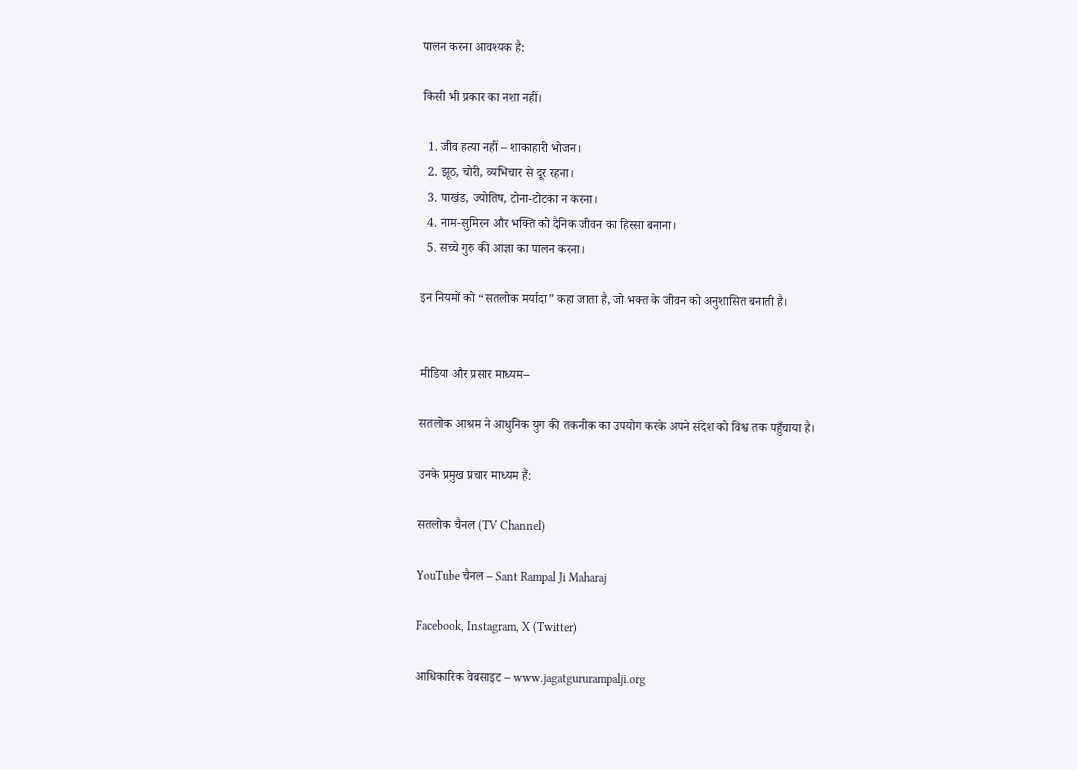पालन करना आवश्यक है:

किसी भी प्रकार का नशा नहीं।

  1. जीव हत्या नहीं – शाकाहारी भोजन।
  2. झूठ, चोरी, व्यभिचार से दूर रहना।
  3. पाखंड, ज्योतिष, टोना-टोटका न करना।
  4. नाम-सुमिरन और भक्ति को दैनिक जीवन का हिस्सा बनाना।
  5. सच्चे गुरु की आज्ञा का पालन करना।

इन नियमों को “सतलोक मर्यादा” कहा जाता है, जो भक्त के जीवन को अनुशासित बनाती है।


मीडिया और प्रसार माध्यम--

सतलोक आश्रम ने आधुनिक युग की तकनीक का उपयोग करके अपने संदेश को विश्व तक पहुँचाया है।

उनके प्रमुख प्रचार माध्यम हैं:

सतलोक चैनल (TV Channel)

YouTube चैनल – Sant Rampal Ji Maharaj

Facebook, Instagram, X (Twitter)

आधिकारिक वेबसाइट – www.jagatgururampalji.org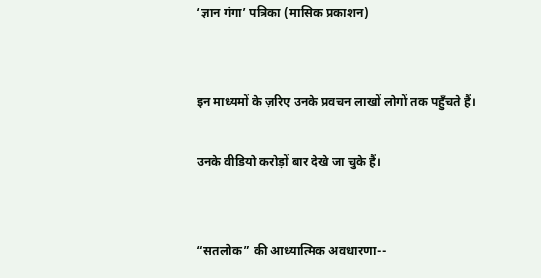‘ज्ञान गंगा’ पत्रिका (मासिक प्रकाशन)


इन माध्यमों के ज़रिए उनके प्रवचन लाखों लोगों तक पहुँचते हैं।

उनके वीडियो करोड़ों बार देखे जा चुके हैं।


“सतलोक” की आध्यात्मिक अवधारणा--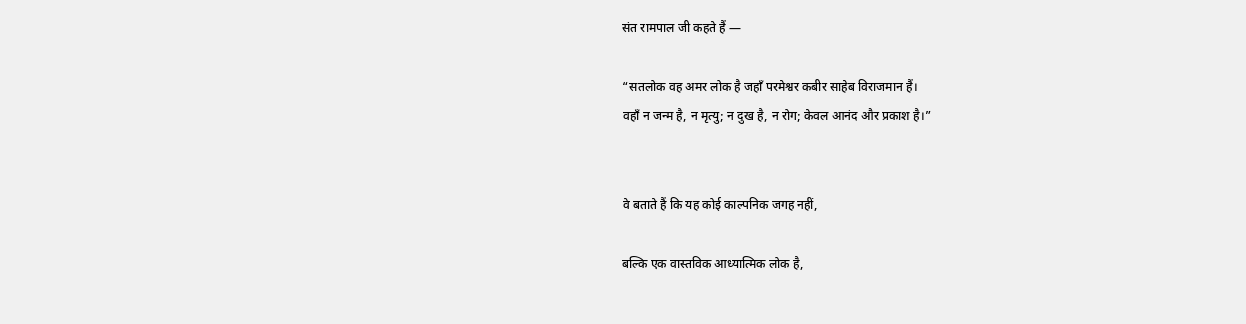संत रामपाल जी कहते हैं —

“सतलोक वह अमर लोक है जहाँ परमेश्वर कबीर साहेब विराजमान हैं।
वहाँ न जन्म है, न मृत्यु; न दुख है, न रोग; केवल आनंद और प्रकाश है।”


वे बताते हैं कि यह कोई काल्पनिक जगह नहीं,

बल्कि एक वास्तविक आध्यात्मिक लोक है,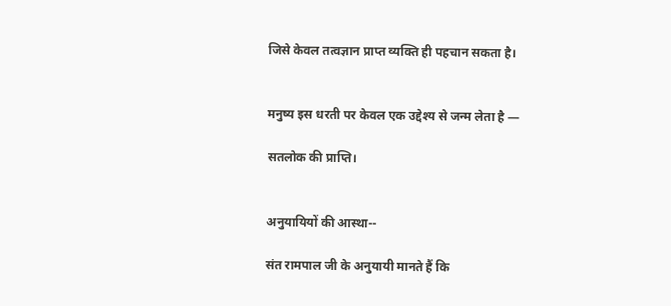जिसे केवल तत्वज्ञान प्राप्त व्यक्ति ही पहचान सकता है।


मनुष्य इस धरती पर केवल एक उद्देश्य से जन्म लेता है —

सतलोक की प्राप्ति।


अनुयायियों की आस्था--

संत रामपाल जी के अनुयायी मानते हैं कि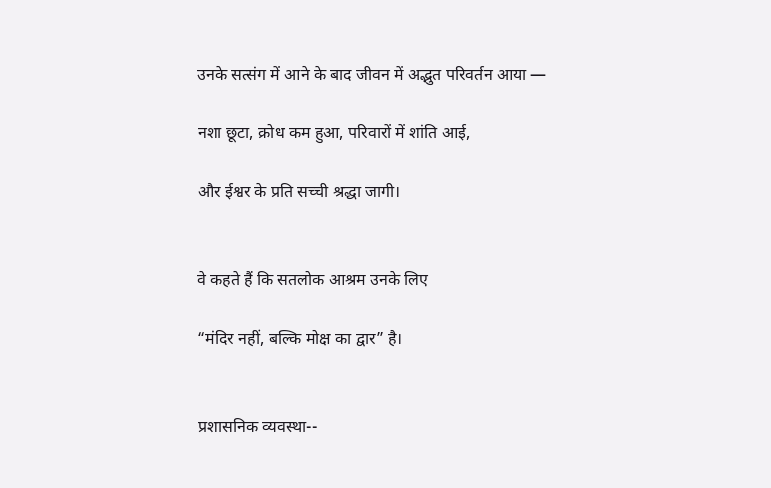उनके सत्संग में आने के बाद जीवन में अद्भुत परिवर्तन आया —

नशा छूटा, क्रोध कम हुआ, परिवारों में शांति आई,

और ईश्वर के प्रति सच्ची श्रद्धा जागी।


वे कहते हैं कि सतलोक आश्रम उनके लिए

“मंदिर नहीं, बल्कि मोक्ष का द्वार” है।


प्रशासनिक व्यवस्था--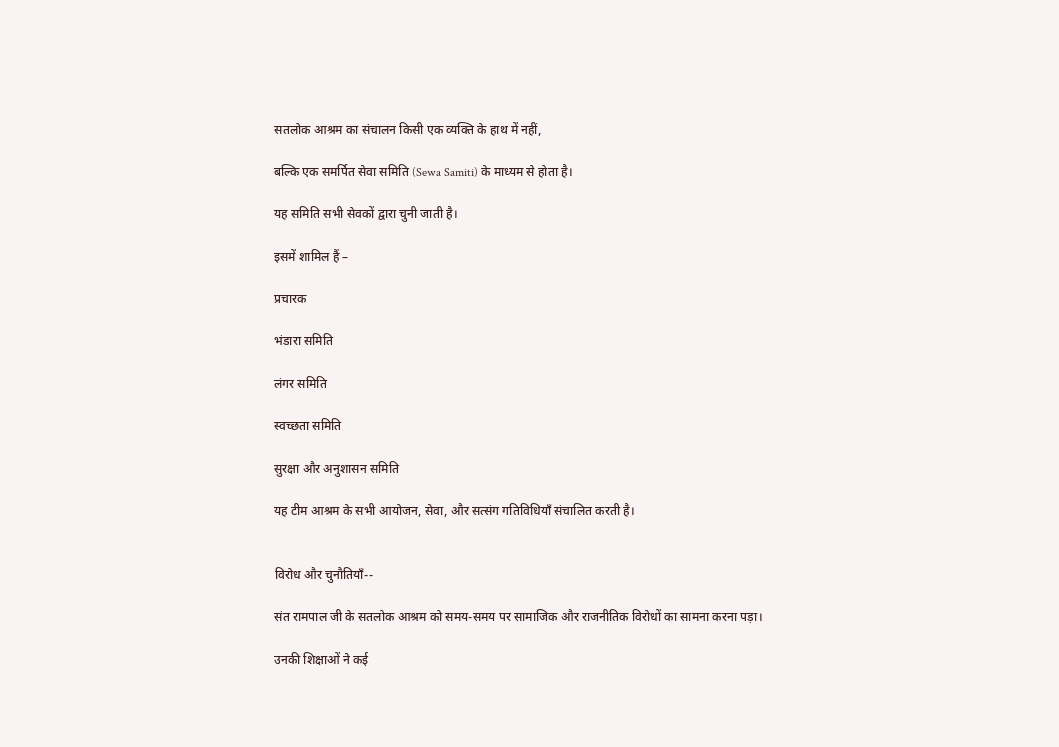सतलोक आश्रम का संचालन किसी एक व्यक्ति के हाथ में नहीं,

बल्कि एक समर्पित सेवा समिति (Sewa Samiti) के माध्यम से होता है।

यह समिति सभी सेवकों द्वारा चुनी जाती है।

इसमें शामिल हैं –

प्रचारक

भंडारा समिति

लंगर समिति

स्वच्छता समिति

सुरक्षा और अनुशासन समिति

यह टीम आश्रम के सभी आयोजन, सेवा, और सत्संग गतिविधियाँ संचालित करती है।


विरोध और चुनौतियाँ--

संत रामपाल जी के सतलोक आश्रम को समय-समय पर सामाजिक और राजनीतिक विरोधों का सामना करना पड़ा।

उनकी शिक्षाओं ने कई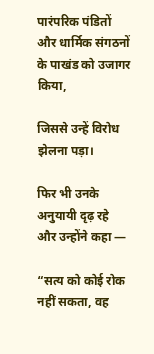पारंपरिक पंडितों और धार्मिक संगठनों के पाखंड को उजागर किया,

जिससे उन्हें विरोध झेलना पड़ा।

फिर भी उनके अनुयायी दृढ़ रहे और उन्होंने कहा —

“सत्य को कोई रोक नहीं सकता, वह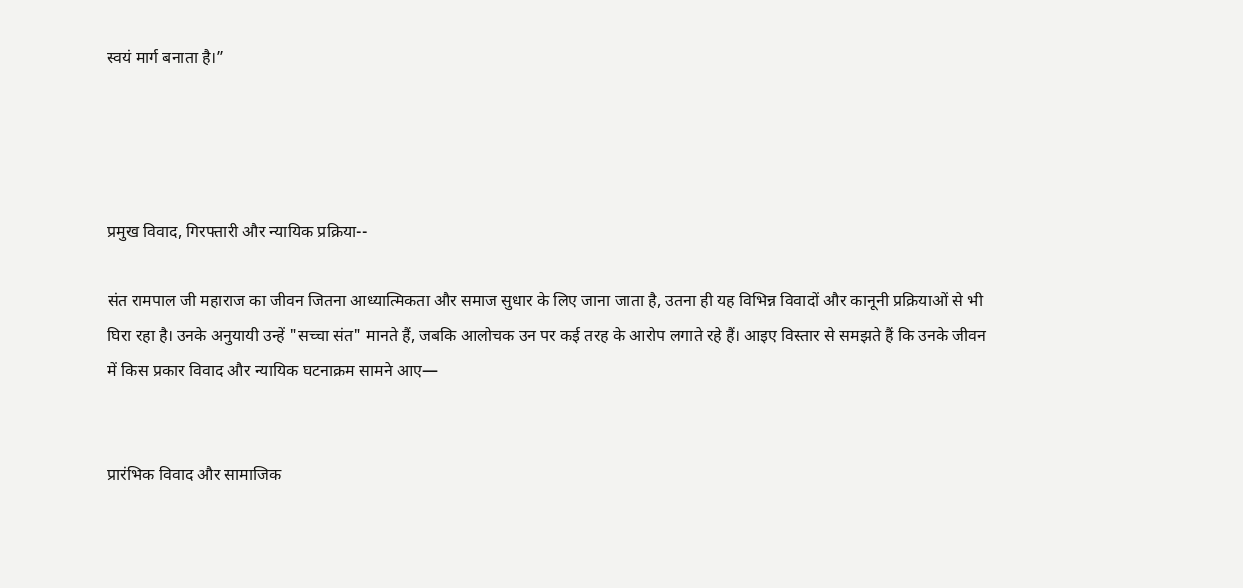स्वयं मार्ग बनाता है।”




प्रमुख विवाद, गिरफ्तारी और न्यायिक प्रक्रिया--

संत रामपाल जी महाराज का जीवन जितना आध्यात्मिकता और समाज सुधार के लिए जाना जाता है, उतना ही यह विभिन्न विवादों और कानूनी प्रक्रियाओं से भी घिरा रहा है। उनके अनुयायी उन्हें "सच्चा संत" मानते हैं, जबकि आलोचक उन पर कई तरह के आरोप लगाते रहे हैं। आइए विस्तार से समझते हैं कि उनके जीवन में किस प्रकार विवाद और न्यायिक घटनाक्रम सामने आए—


प्रारंभिक विवाद और सामाजिक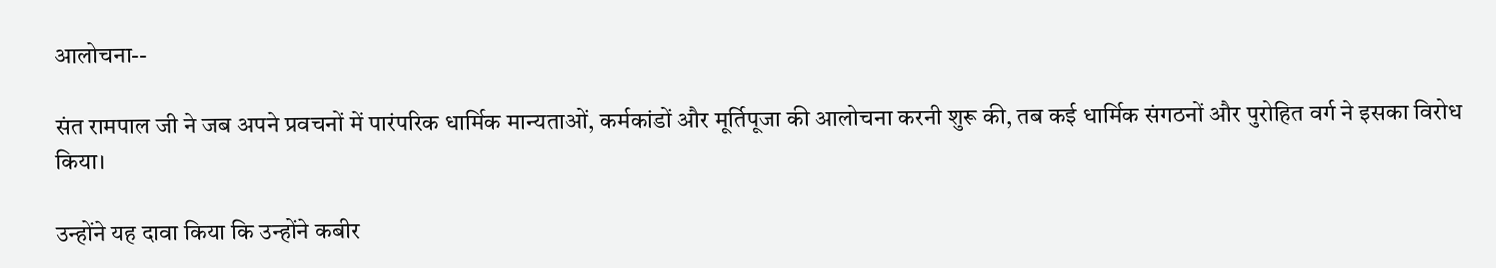आलोचना--

संत रामपाल जी ने जब अपने प्रवचनों में पारंपरिक धार्मिक मान्यताओं, कर्मकांडों और मूर्तिपूजा की आलोचना करनी शुरू की, तब कई धार्मिक संगठनों और पुरोहित वर्ग ने इसका विरोध किया।

उन्होंने यह दावा किया कि उन्होंने कबीर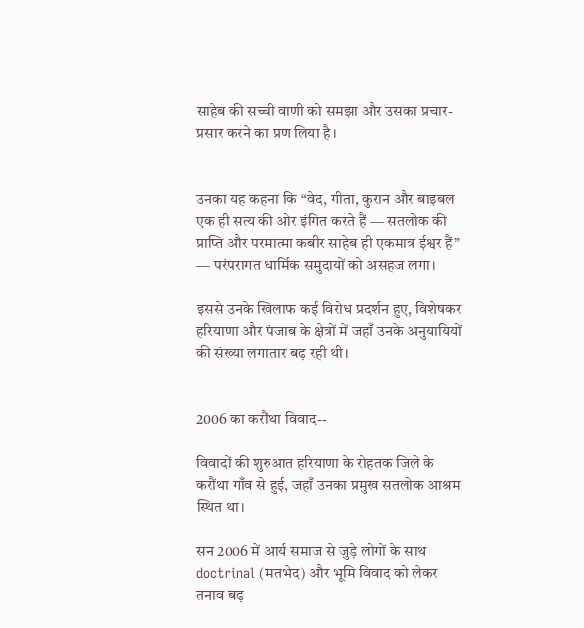साहेब की सच्ची वाणी को समझा और उसका प्रचार-प्रसार करने का प्रण लिया है।


उनका यह कहना कि “वेद, गीता, कुरान और बाइबल एक ही सत्य की ओर इंगित करते हैं — सतलोक की प्राप्ति और परमात्मा कबीर साहेब ही एकमात्र ईश्वर हैं” — परंपरागत धार्मिक समुदायों को असहज लगा।

इससे उनके खिलाफ कई विरोध प्रदर्शन हुए, विशेषकर हरियाणा और पंजाब के क्षेत्रों में जहाँ उनके अनुयायियों की संख्या लगातार बढ़ रही थी।


2006 का करौंथा विवाद--

विवादों की शुरुआत हरियाणा के रोहतक जिले के करौंथा गाँव से हुई, जहाँ उनका प्रमुख सतलोक आश्रम स्थित था।

सन 2006 में आर्य समाज से जुड़े लोगों के साथ doctrinal (मतभेद) और भूमि विवाद को लेकर तनाव बढ़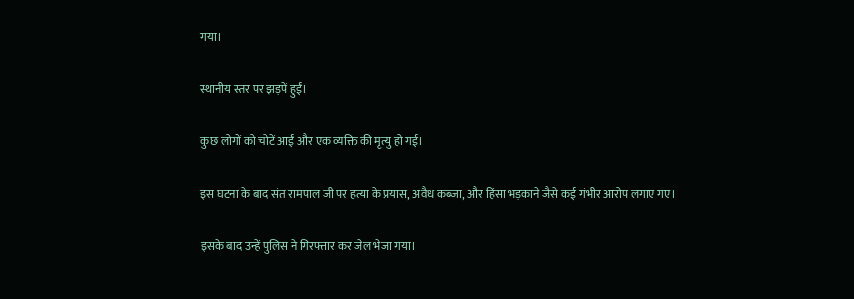गया।

स्थानीय स्तर पर झड़पें हुईं।

कुछ लोगों को चोटें आईं और एक व्यक्ति की मृत्यु हो गई।

इस घटना के बाद संत रामपाल जी पर हत्या के प्रयास, अवैध कब्जा, और हिंसा भड़काने जैसे कई गंभीर आरोप लगाए गए।

इसके बाद उन्हें पुलिस ने गिरफ्तार कर जेल भेजा गया।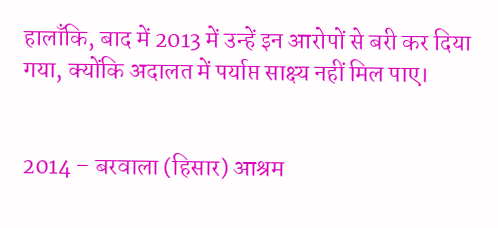हालाँकि, बाद में 2013 में उन्हें इन आरोपों से बरी कर दिया गया, क्योंकि अदालत में पर्याप्त साक्ष्य नहीं मिल पाए।


2014 – बरवाला (हिसार) आश्रम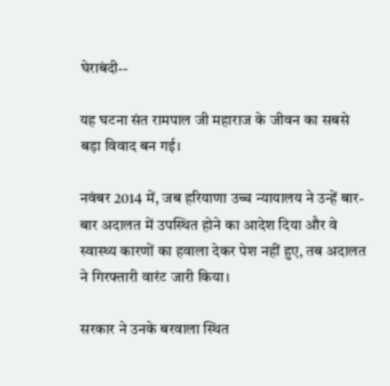घेराबंदी--

यह घटना संत रामपाल जी महाराज के जीवन का सबसे बड़ा विवाद बन गई।

नवंबर 2014 में, जब हरियाणा उच्च न्यायालय ने उन्हें बार-बार अदालत में उपस्थित होने का आदेश दिया और वे स्वास्थ्य कारणों का हवाला देकर पेश नहीं हुए, तब अदालत ने गिरफ्तारी वारंट जारी किया।

सरकार ने उनके बरवाला स्थित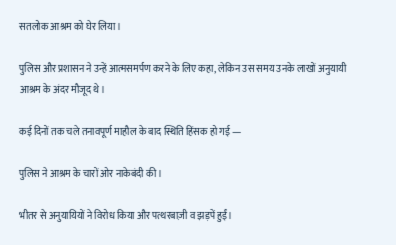सतलोक आश्रम को घेर लिया।

पुलिस और प्रशासन ने उन्हें आत्मसमर्पण करने के लिए कहा, लेकिन उस समय उनके लाखों अनुयायी आश्रम के अंदर मौजूद थे।

कई दिनों तक चले तनावपूर्ण माहौल के बाद स्थिति हिंसक हो गई —

पुलिस ने आश्रम के चारों ओर नाकेबंदी की।

भीतर से अनुयायियों ने विरोध किया और पत्थरबाज़ी व झड़पें हुईं।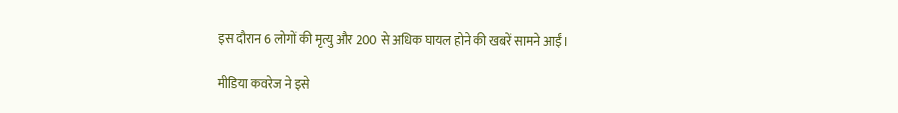इस दौरान 6 लोगों की मृत्यु और 200 से अधिक घायल होने की खबरें सामने आईं।

मीडिया कवरेज ने इसे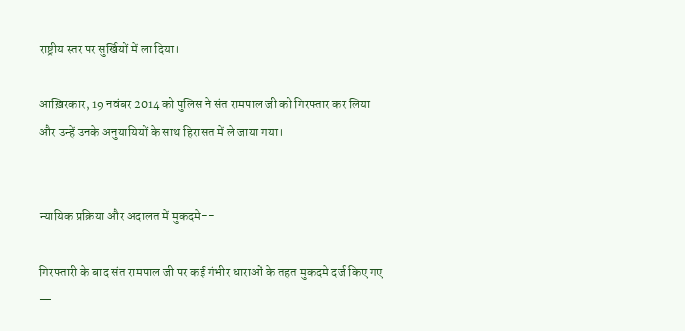राष्ट्रीय स्तर पर सुर्खियों में ला दिया।

आख़िरकार, 19 नवंबर 2014 को पुलिस ने संत रामपाल जी को गिरफ्तार कर लिया और उन्हें उनके अनुयायियों के साथ हिरासत में ले जाया गया।


न्यायिक प्रक्रिया और अदालत में मुकदमे--

गिरफ्तारी के बाद संत रामपाल जी पर कई गंभीर धाराओं के तहत मुकदमे दर्ज किए गए —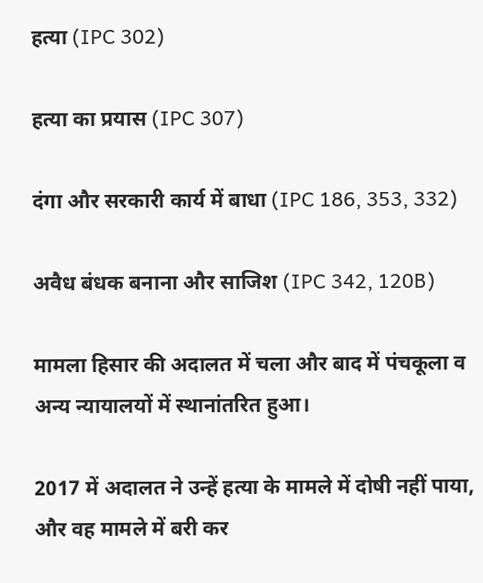हत्या (IPC 302)

हत्या का प्रयास (IPC 307)

दंगा और सरकारी कार्य में बाधा (IPC 186, 353, 332)

अवैध बंधक बनाना और साजिश (IPC 342, 120B)

मामला हिसार की अदालत में चला और बाद में पंचकूला व अन्य न्यायालयों में स्थानांतरित हुआ।

2017 में अदालत ने उन्हें हत्या के मामले में दोषी नहीं पाया, और वह मामले में बरी कर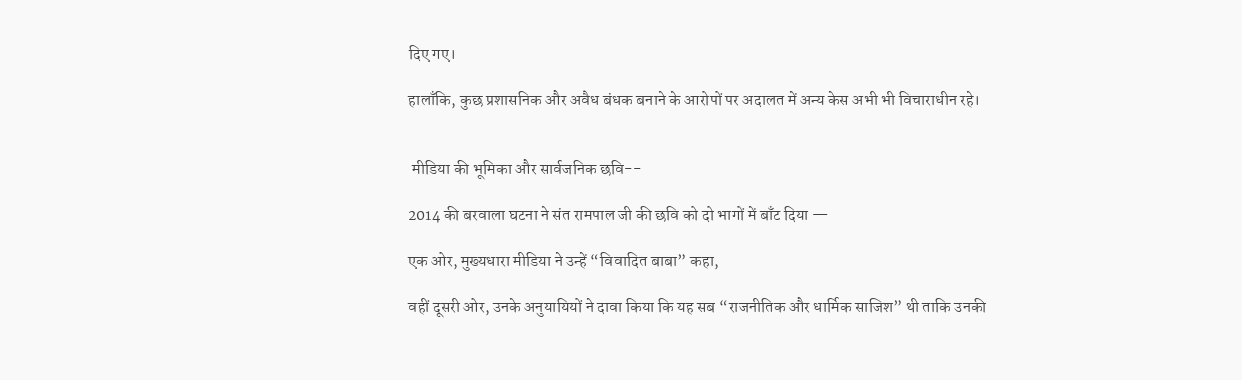दिए गए।

हालाँकि, कुछ प्रशासनिक और अवैध बंधक बनाने के आरोपों पर अदालत में अन्य केस अभी भी विचाराधीन रहे।


 मीडिया की भूमिका और सार्वजनिक छवि--

2014 की बरवाला घटना ने संत रामपाल जी की छवि को दो भागों में बाँट दिया —

एक ओर, मुख्यधारा मीडिया ने उन्हें “विवादित बाबा” कहा,

वहीं दूसरी ओर, उनके अनुयायियों ने दावा किया कि यह सब “राजनीतिक और धार्मिक साजिश” थी ताकि उनकी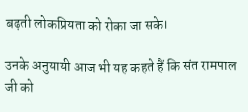बढ़ती लोकप्रियता को रोका जा सके।

उनके अनुयायी आज भी यह कहते हैं कि संत रामपाल जी को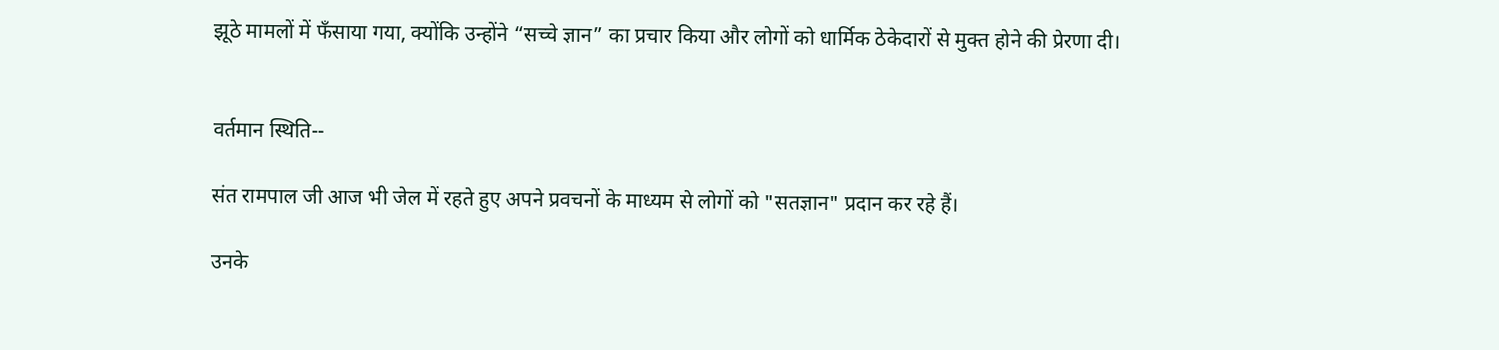झूठे मामलों में फँसाया गया, क्योंकि उन्होंने “सच्चे ज्ञान” का प्रचार किया और लोगों को धार्मिक ठेकेदारों से मुक्त होने की प्रेरणा दी।


वर्तमान स्थिति--

संत रामपाल जी आज भी जेल में रहते हुए अपने प्रवचनों के माध्यम से लोगों को "सतज्ञान" प्रदान कर रहे हैं।

उनके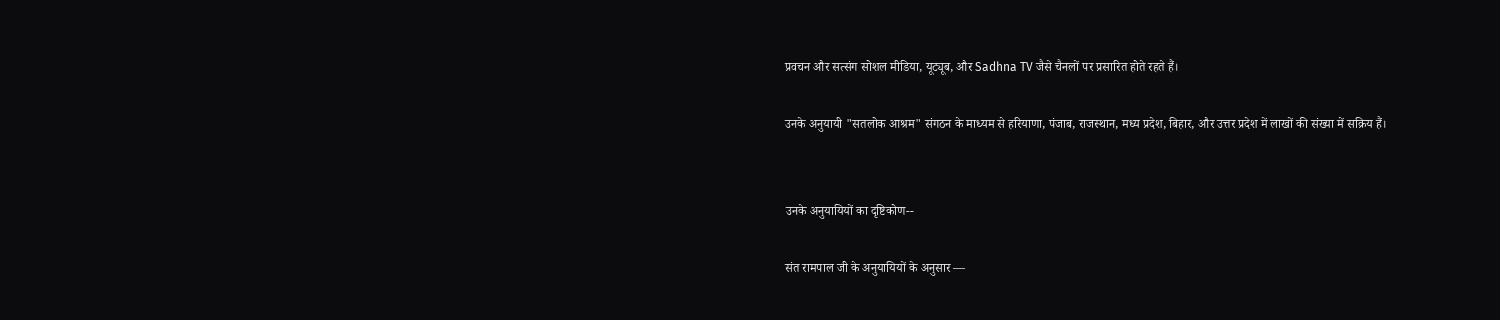प्रवचन और सत्संग सोशल मीडिया, यूट्यूब, और Sadhna TV जैसे चैनलों पर प्रसारित होते रहते हैं।

उनके अनुयायी "सतलोक आश्रम" संगठन के माध्यम से हरियाणा, पंजाब, राजस्थान, मध्य प्रदेश, बिहार, और उत्तर प्रदेश में लाखों की संख्या में सक्रिय हैं।


उनके अनुयायियों का दृष्टिकोण--

संत रामपाल जी के अनुयायियों के अनुसार —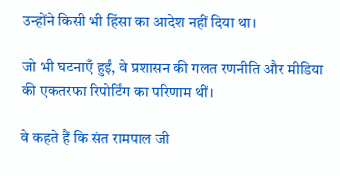उन्होंने किसी भी हिंसा का आदेश नहीं दिया था।

जो भी घटनाएँ हुईं, वे प्रशासन की गलत रणनीति और मीडिया की एकतरफा रिपोर्टिंग का परिणाम थीं।

वे कहते हैं कि संत रामपाल जी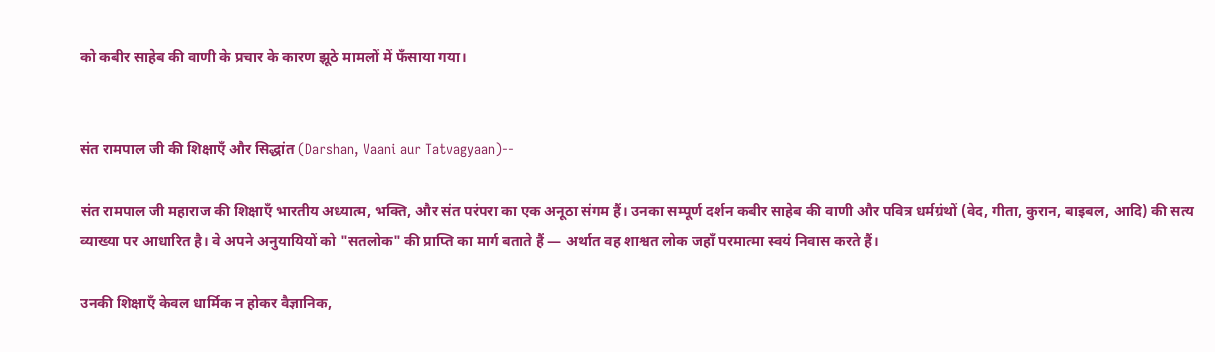को कबीर साहेब की वाणी के प्रचार के कारण झूठे मामलों में फँसाया गया।


संत रामपाल जी की शिक्षाएँ और सिद्धांत (Darshan, Vaani aur Tatvagyaan)--

संत रामपाल जी महाराज की शिक्षाएँ भारतीय अध्यात्म, भक्ति, और संत परंपरा का एक अनूठा संगम हैं। उनका सम्पूर्ण दर्शन कबीर साहेब की वाणी और पवित्र धर्मग्रंथों (वेद, गीता, कुरान, बाइबल, आदि) की सत्य व्याख्या पर आधारित है। वे अपने अनुयायियों को "सतलोक" की प्राप्ति का मार्ग बताते हैं — अर्थात वह शाश्वत लोक जहाँ परमात्मा स्वयं निवास करते हैं।

उनकी शिक्षाएँ केवल धार्मिक न होकर वैज्ञानिक,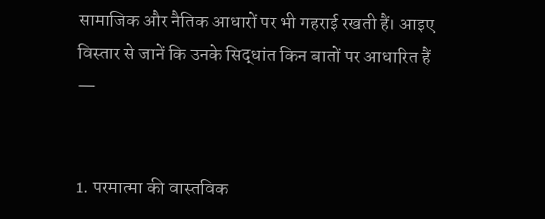सामाजिक और नैतिक आधारों पर भी गहराई रखती हैं। आइए विस्तार से जानें कि उनके सिद्धांत किन बातों पर आधारित हैं —


1. परमात्मा की वास्तविक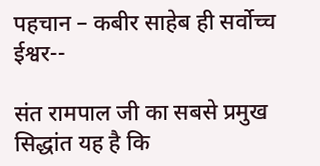पहचान – कबीर साहेब ही सर्वोच्च ईश्वर--

संत रामपाल जी का सबसे प्रमुख सिद्धांत यह है कि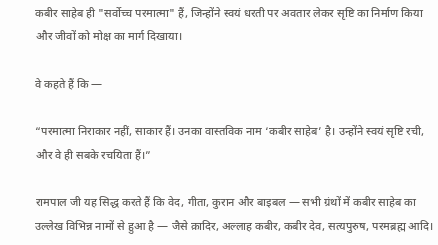कबीर साहेब ही "सर्वोच्च परमात्मा" हैं, जिन्होंने स्वयं धरती पर अवतार लेकर सृष्टि का निर्माण किया और जीवों को मोक्ष का मार्ग दिखाया।

वे कहते हैं कि —

“परमात्मा निराकार नहीं, साकार हैं। उनका वास्तविक नाम ‘कबीर साहेब’ है। उन्होंने स्वयं सृष्टि रची, और वे ही सबके रचयिता हैं।”

रामपाल जी यह सिद्ध करते हैं कि वेद, गीता, कुरान और बाइबल — सभी ग्रंथों में कबीर साहेब का उल्लेख विभिन्न नामों से हुआ है — जैसे क़ादिर, अल्लाह कबीर, कबीर देव, सत्यपुरुष, परमब्रह्म आदि।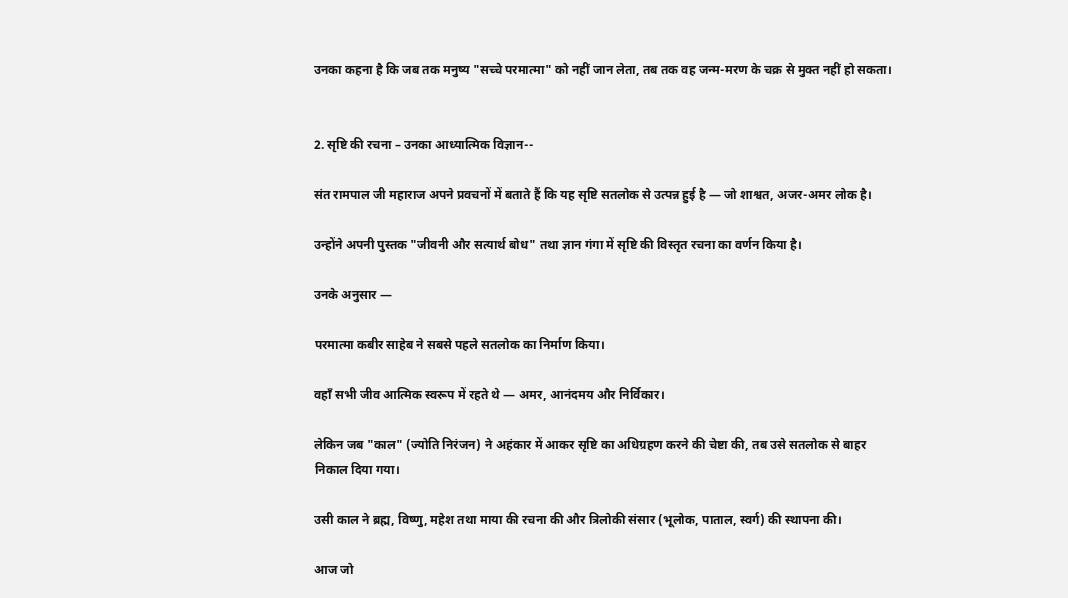उनका कहना है कि जब तक मनुष्य "सच्चे परमात्मा" को नहीं जान लेता, तब तक वह जन्म-मरण के चक्र से मुक्त नहीं हो सकता।


2. सृष्टि की रचना – उनका आध्यात्मिक विज्ञान--

संत रामपाल जी महाराज अपने प्रवचनों में बताते हैं कि यह सृष्टि सतलोक से उत्पन्न हुई है — जो शाश्वत, अजर-अमर लोक है।

उन्होंने अपनी पुस्तक "जीवनी और सत्यार्थ बोध" तथा ज्ञान गंगा में सृष्टि की विस्तृत रचना का वर्णन किया है।

उनके अनुसार —

परमात्मा कबीर साहेब ने सबसे पहले सतलोक का निर्माण किया।

वहाँ सभी जीव आत्मिक स्वरूप में रहते थे — अमर, आनंदमय और निर्विकार।

लेकिन जब "काल" (ज्योति निरंजन) ने अहंकार में आकर सृष्टि का अधिग्रहण करने की चेष्टा की, तब उसे सतलोक से बाहर निकाल दिया गया।

उसी काल ने ब्रह्म, विष्णु, महेश तथा माया की रचना की और त्रिलोकी संसार (भूलोक, पाताल, स्वर्ग) की स्थापना की।

आज जो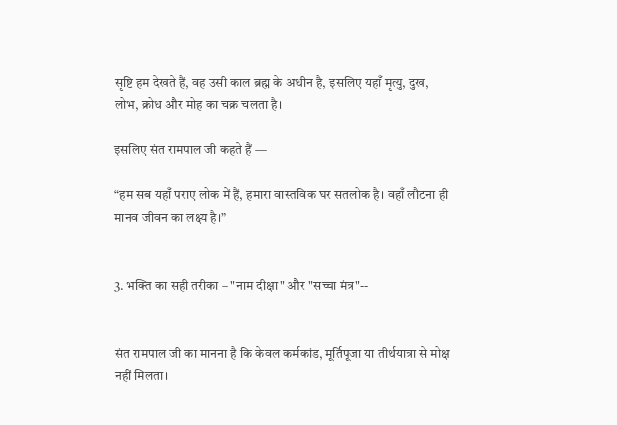सृष्टि हम देखते हैं, वह उसी काल ब्रह्म के अधीन है, इसलिए यहाँ मृत्यु, दुख, लोभ, क्रोध और मोह का चक्र चलता है।

इसलिए संत रामपाल जी कहते हैं —

“हम सब यहाँ पराए लोक में हैं, हमारा वास्तविक घर सतलोक है। वहाँ लौटना ही मानव जीवन का लक्ष्य है।”


3. भक्ति का सही तरीका – "नाम दीक्षा" और "सच्चा मंत्र"--


संत रामपाल जी का मानना है कि केवल कर्मकांड, मूर्तिपूजा या तीर्थयात्रा से मोक्ष नहीं मिलता।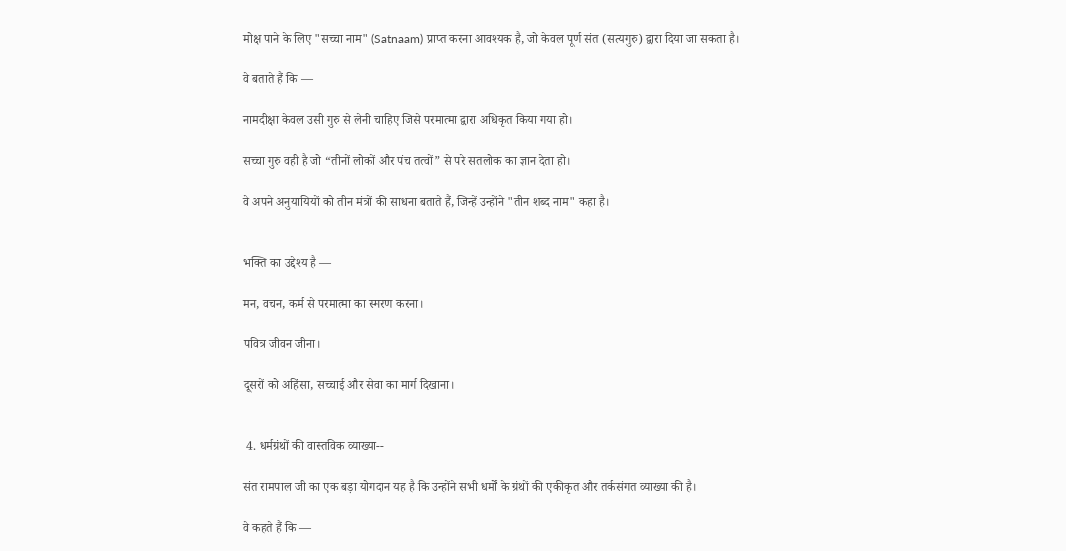मोक्ष पाने के लिए "सच्चा नाम" (Satnaam) प्राप्त करना आवश्यक है, जो केवल पूर्ण संत (सत्यगुरु) द्वारा दिया जा सकता है।

वे बताते हैं कि —

नामदीक्षा केवल उसी गुरु से लेनी चाहिए जिसे परमात्मा द्वारा अधिकृत किया गया हो।

सच्चा गुरु वही है जो “तीनों लोकों और पंच तत्वों” से परे सतलोक का ज्ञान देता हो।

वे अपने अनुयायियों को तीन मंत्रों की साधना बताते हैं, जिन्हें उन्होंने "तीन शब्द नाम" कहा है।


भक्ति का उद्देश्य है —

मन, वचन, कर्म से परमात्मा का स्मरण करना।

पवित्र जीवन जीना।

दूसरों को अहिंसा, सच्चाई और सेवा का मार्ग दिखाना।


 4. धर्मग्रंथों की वास्तविक व्याख्या--

संत रामपाल जी का एक बड़ा योगदान यह है कि उन्होंने सभी धर्मों के ग्रंथों की एकीकृत और तर्कसंगत व्याख्या की है।

वे कहते हैं कि —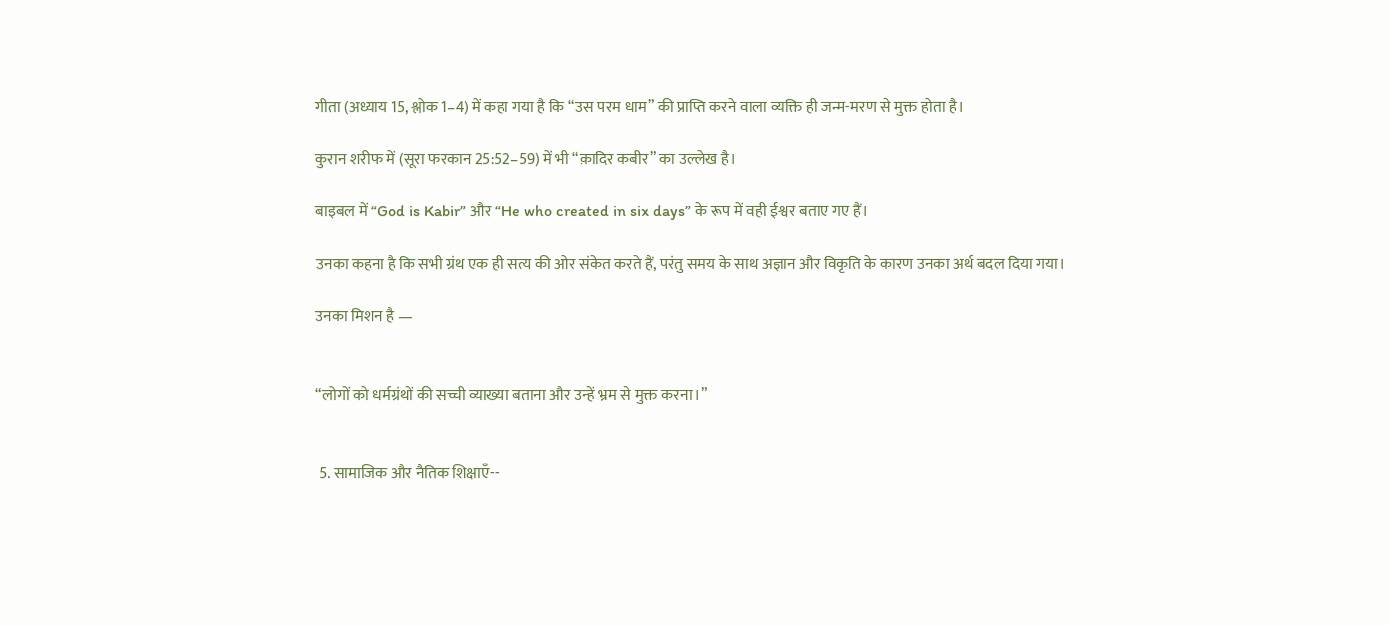गीता (अध्याय 15, श्लोक 1–4) में कहा गया है कि “उस परम धाम” की प्राप्ति करने वाला व्यक्ति ही जन्म-मरण से मुक्त होता है।

कुरान शरीफ में (सूरा फरकान 25:52–59) में भी “क़ादिर कबीर” का उल्लेख है।

बाइबल में “God is Kabir” और “He who created in six days” के रूप में वही ईश्वर बताए गए हैं।

उनका कहना है कि सभी ग्रंथ एक ही सत्य की ओर संकेत करते हैं, परंतु समय के साथ अज्ञान और विकृति के कारण उनका अर्थ बदल दिया गया।

उनका मिशन है —


“लोगों को धर्मग्रंथों की सच्ची व्याख्या बताना और उन्हें भ्रम से मुक्त करना।”


 5. सामाजिक और नैतिक शिक्षाएँ--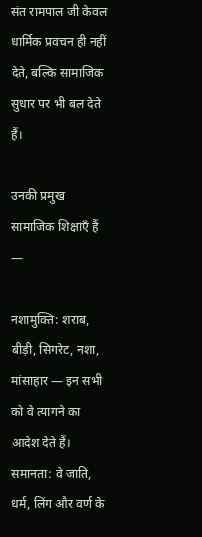संत रामपाल जी केवल धार्मिक प्रवचन ही नहीं देते, बल्कि सामाजिक सुधार पर भी बल देते हैं।

उनकी प्रमुख सामाजिक शिक्षाएँ हैं —

नशामुक्ति: शराब, बीड़ी, सिगरेट, नशा, मांसाहार — इन सभी को वे त्यागने का आदेश देते हैं।
समानता: वे जाति, धर्म, लिंग और वर्ण के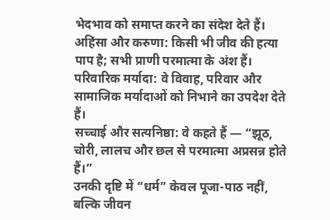भेदभाव को समाप्त करने का संदेश देते हैं।
अहिंसा और करुणा: किसी भी जीव की हत्या पाप है; सभी प्राणी परमात्मा के अंश हैं।
परिवारिक मर्यादा: वे विवाह, परिवार और सामाजिक मर्यादाओं को निभाने का उपदेश देते हैं।
सच्चाई और सत्यनिष्ठा: वे कहते हैं — “झूठ, चोरी, लालच और छल से परमात्मा अप्रसन्न होते हैं।”
उनकी दृष्टि में “धर्म” केवल पूजा-पाठ नहीं, बल्कि जीवन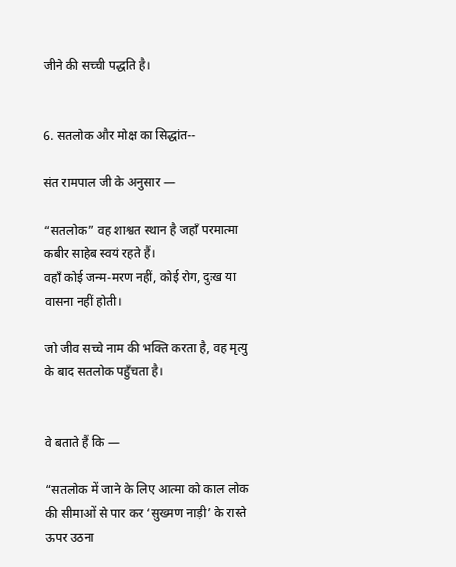जीने की सच्ची पद्धति है।


6. सतलोक और मोक्ष का सिद्धांत--

संत रामपाल जी के अनुसार —

“सतलोक” वह शाश्वत स्थान है जहाँ परमात्मा कबीर साहेब स्वयं रहते हैं।
वहाँ कोई जन्म-मरण नहीं, कोई रोग, दुःख या वासना नहीं होती।

जो जीव सच्चे नाम की भक्ति करता है, वह मृत्यु के बाद सतलोक पहुँचता है।


वे बताते हैं कि —

“सतलोक में जाने के लिए आत्मा को काल लोक की सीमाओं से पार कर ‘सुख्मण नाड़ी’ के रास्ते ऊपर उठना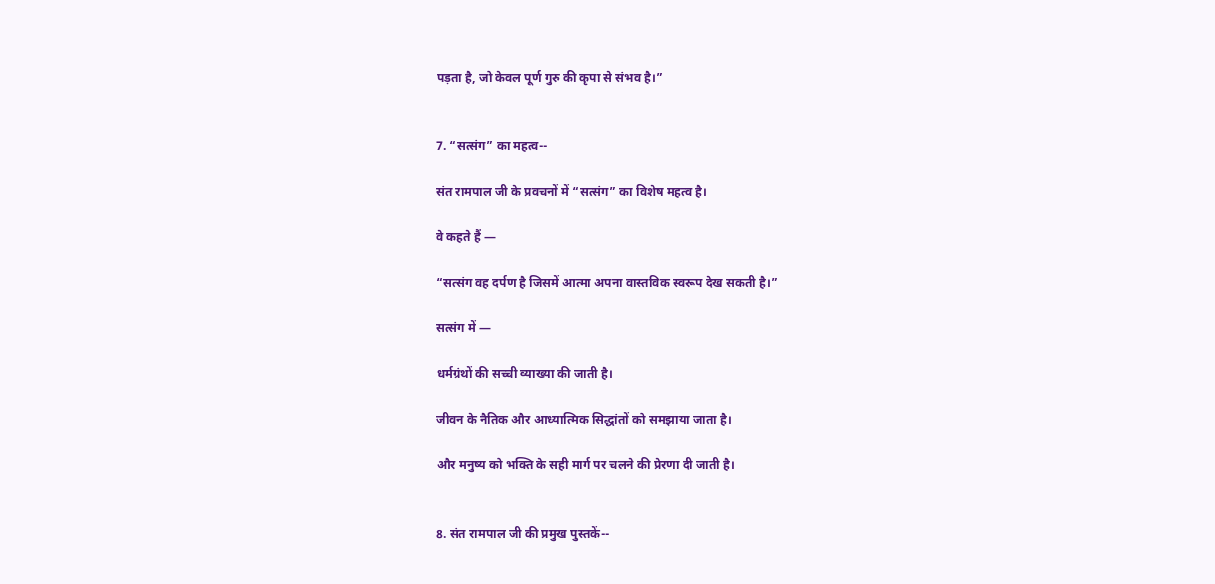पड़ता है, जो केवल पूर्ण गुरु की कृपा से संभव है।”


7. “सत्संग” का महत्व--

संत रामपाल जी के प्रवचनों में “सत्संग” का विशेष महत्व है।

वे कहते हैं —

“सत्संग वह दर्पण है जिसमें आत्मा अपना वास्तविक स्वरूप देख सकती है।”

सत्संग में —

धर्मग्रंथों की सच्ची व्याख्या की जाती है।

जीवन के नैतिक और आध्यात्मिक सिद्धांतों को समझाया जाता है।

और मनुष्य को भक्ति के सही मार्ग पर चलने की प्रेरणा दी जाती है।


8. संत रामपाल जी की प्रमुख पुस्तकें--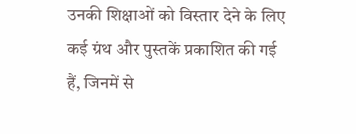उनकी शिक्षाओं को विस्तार देने के लिए कई ग्रंथ और पुस्तकें प्रकाशित की गई हैं, जिनमें से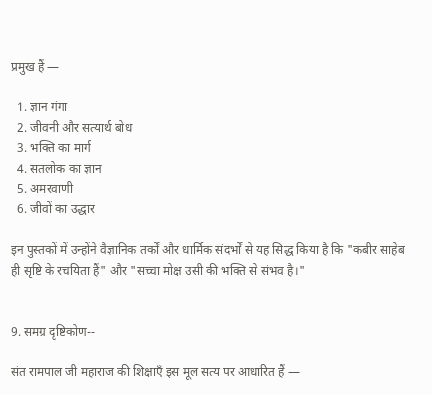प्रमुख हैं —

  1. ज्ञान गंगा
  2. जीवनी और सत्यार्थ बोध
  3. भक्ति का मार्ग
  4. सतलोक का ज्ञान
  5. अमरवाणी
  6. जीवों का उद्धार

इन पुस्तकों में उन्होंने वैज्ञानिक तर्कों और धार्मिक संदर्भों से यह सिद्ध किया है कि "कबीर साहेब ही सृष्टि के रचयिता हैं" और "सच्चा मोक्ष उसी की भक्ति से संभव है।"


9. समग्र दृष्टिकोण--

संत रामपाल जी महाराज की शिक्षाएँ इस मूल सत्य पर आधारित हैं —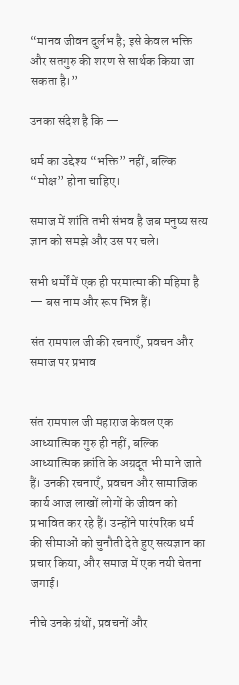“मानव जीवन दुर्लभ है; इसे केवल भक्ति और सतगुरु की शरण से सार्थक किया जा सकता है।”

उनका संदेश है कि —

धर्म का उद्देश्य “भक्ति” नहीं, बल्कि “मोक्ष” होना चाहिए।

समाज में शांति तभी संभव है जब मनुष्य सत्य ज्ञान को समझे और उस पर चले।

सभी धर्मों में एक ही परमात्मा की महिमा है — बस नाम और रूप भिन्न हैं।

संत रामपाल जी की रचनाएँ, प्रवचन और समाज पर प्रभाव


संत रामपाल जी महाराज केवल एक आध्यात्मिक गुरु ही नहीं, बल्कि आध्यात्मिक क्रांति के अग्रदूत भी माने जाते हैं। उनकी रचनाएँ, प्रवचन और सामाजिक कार्य आज लाखों लोगों के जीवन को प्रभावित कर रहे हैं। उन्होंने पारंपरिक धर्म की सीमाओं को चुनौती देते हुए सत्यज्ञान का प्रचार किया, और समाज में एक नयी चेतना जगाई।

नीचे उनके ग्रंथों, प्रवचनों और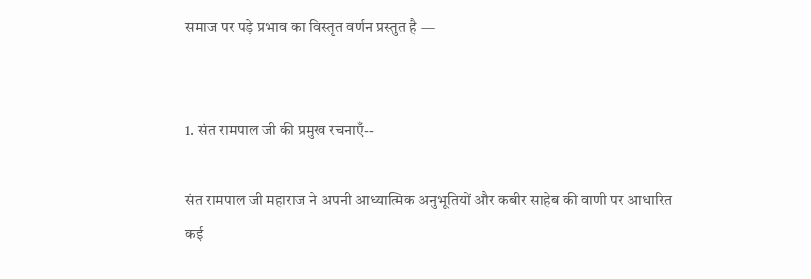समाज पर पड़े प्रभाव का विस्तृत वर्णन प्रस्तुत है —


1. संत रामपाल जी की प्रमुख रचनाएँ--

संत रामपाल जी महाराज ने अपनी आध्यात्मिक अनुभूतियों और कबीर साहेब की वाणी पर आधारित कई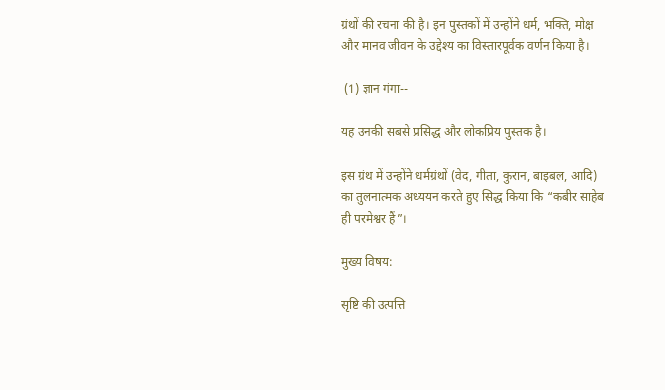ग्रंथों की रचना की है। इन पुस्तकों में उन्होंने धर्म, भक्ति, मोक्ष और मानव जीवन के उद्देश्य का विस्तारपूर्वक वर्णन किया है।

 (1) ज्ञान गंगा--

यह उनकी सबसे प्रसिद्ध और लोकप्रिय पुस्तक है।

इस ग्रंथ में उन्होंने धर्मग्रंथों (वेद, गीता, कुरान, बाइबल, आदि) का तुलनात्मक अध्ययन करते हुए सिद्ध किया कि “कबीर साहेब ही परमेश्वर हैं”।

मुख्य विषय:

सृष्टि की उत्पत्ति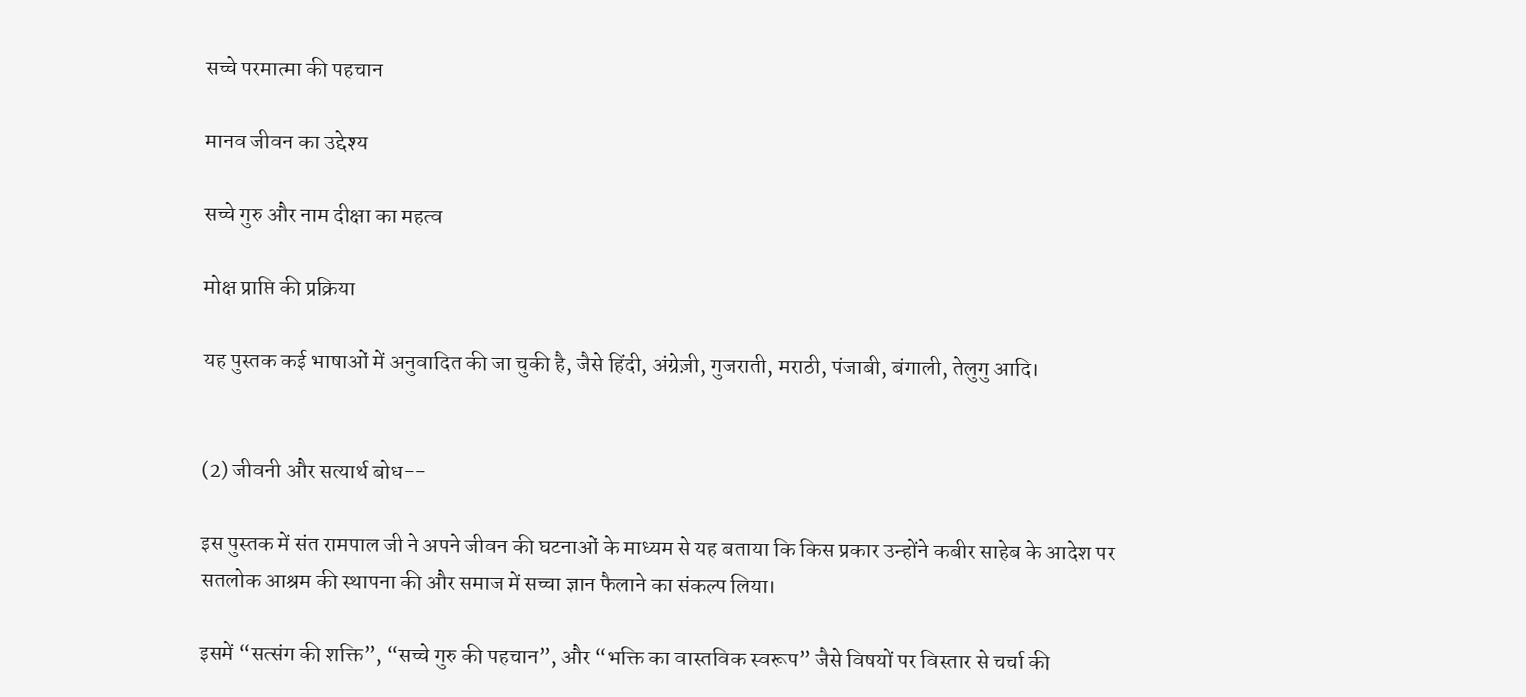सच्चे परमात्मा की पहचान

मानव जीवन का उद्देश्य

सच्चे गुरु और नाम दीक्षा का महत्व

मोक्ष प्राप्ति की प्रक्रिया

यह पुस्तक कई भाषाओं में अनुवादित की जा चुकी है, जैसे हिंदी, अंग्रेज़ी, गुजराती, मराठी, पंजाबी, बंगाली, तेलुगु आदि।


(2) जीवनी और सत्यार्थ बोध--

इस पुस्तक में संत रामपाल जी ने अपने जीवन की घटनाओं के माध्यम से यह बताया कि किस प्रकार उन्होंने कबीर साहेब के आदेश पर सतलोक आश्रम की स्थापना की और समाज में सच्चा ज्ञान फैलाने का संकल्प लिया।

इसमें “सत्संग की शक्ति”, “सच्चे गुरु की पहचान”, और “भक्ति का वास्तविक स्वरूप” जैसे विषयों पर विस्तार से चर्चा की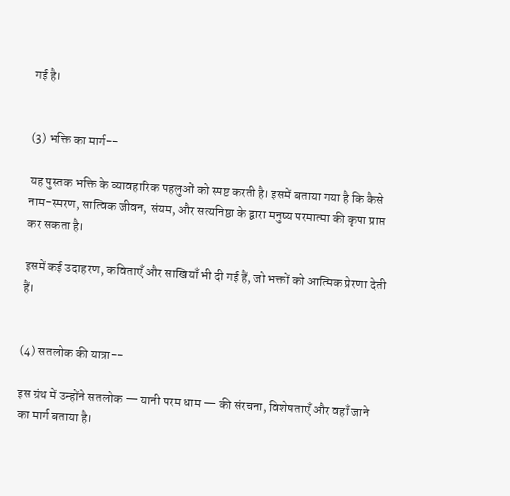गई है।


(3) भक्ति का मार्ग--

यह पुस्तक भक्ति के व्यावहारिक पहलुओं को स्पष्ट करती है। इसमें बताया गया है कि कैसे नाम-स्मरण, सात्विक जीवन, संयम, और सत्यनिष्ठा के द्वारा मनुष्य परमात्मा की कृपा प्राप्त कर सकता है।

इसमें कई उदाहरण, कविताएँ और साखियाँ भी दी गई हैं, जो भक्तों को आत्मिक प्रेरणा देती हैं।


(4) सतलोक की यात्रा--

इस ग्रंथ में उन्होंने सतलोक — यानी परम धाम — की संरचना, विशेषताएँ और वहाँ जाने का मार्ग बताया है।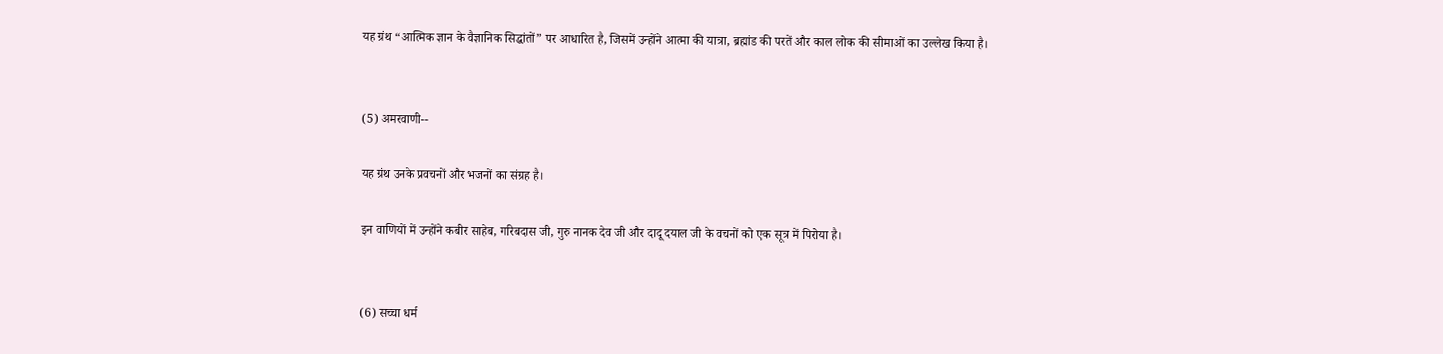यह ग्रंथ “आत्मिक ज्ञान के वैज्ञानिक सिद्धांतों” पर आधारित है, जिसमें उन्होंने आत्मा की यात्रा, ब्रह्मांड की परतें और काल लोक की सीमाओं का उल्लेख किया है।


(5) अमरवाणी--

यह ग्रंथ उनके प्रवचनों और भजनों का संग्रह है।

इन वाणियों में उन्होंने कबीर साहेब, गरिबदास जी, गुरु नानक देव जी और दादू दयाल जी के वचनों को एक सूत्र में पिरोया है।


(6) सच्चा धर्म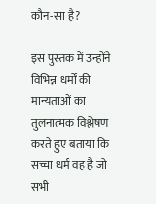कौन-सा है?

इस पुस्तक में उन्होंने विभिन्न धर्मों की मान्यताओं का तुलनात्मक विश्लेषण करते हुए बताया कि सच्चा धर्म वह है जो सभी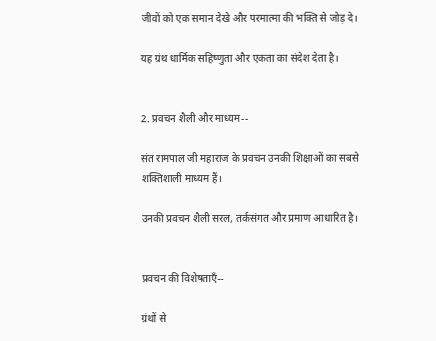जीवों को एक समान देखे और परमात्मा की भक्ति से जोड़ दे।

यह ग्रंथ धार्मिक सहिष्णुता और एकता का संदेश देता है।


2. प्रवचन शैली और माध्यम--

संत रामपाल जी महाराज के प्रवचन उनकी शिक्षाओं का सबसे शक्तिशाली माध्यम हैं।

उनकी प्रवचन शैली सरल, तर्कसंगत और प्रमाण आधारित है।


प्रवचन की विशेषताएँ--

ग्रंथों से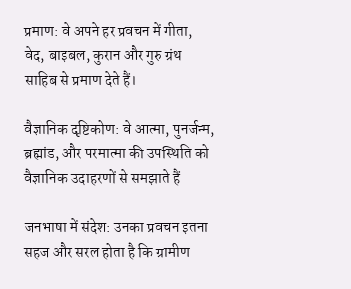प्रमाण: वे अपने हर प्रवचन में गीता, वेद, बाइबल, कुरान और गुरु ग्रंथ साहिब से प्रमाण देते हैं।

वैज्ञानिक दृष्टिकोण: वे आत्मा, पुनर्जन्म, ब्रह्मांड, और परमात्मा की उपस्थिति को वैज्ञानिक उदाहरणों से समझाते हैं

जनभाषा में संदेश: उनका प्रवचन इतना सहज और सरल होता है कि ग्रामीण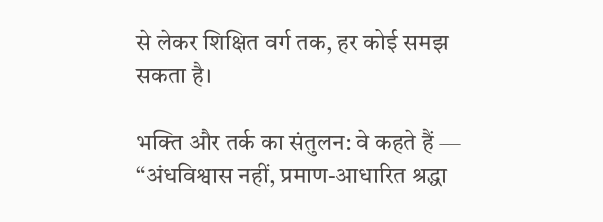से लेकर शिक्षित वर्ग तक, हर कोई समझ सकता है।

भक्ति और तर्क का संतुलन: वे कहते हैं — “अंधविश्वास नहीं, प्रमाण-आधारित श्रद्धा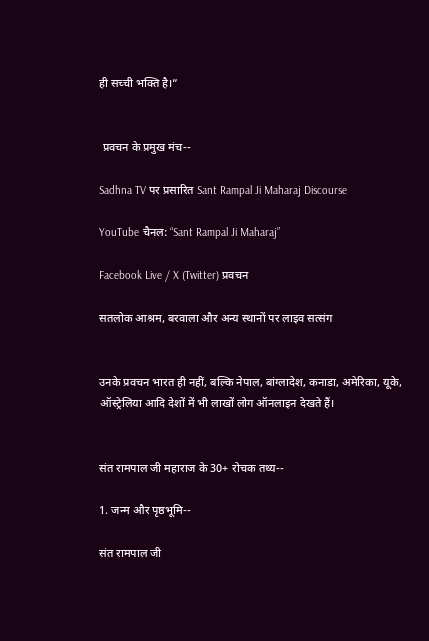ही सच्ची भक्ति है।”


 प्रवचन के प्रमुख मंच--

Sadhna TV पर प्रसारित Sant Rampal Ji Maharaj Discourse

YouTube चैनल: “Sant Rampal Ji Maharaj”

Facebook Live / X (Twitter) प्रवचन

सतलोक आश्रम, बरवाला और अन्य स्थानों पर लाइव सत्संग


उनके प्रवचन भारत ही नहीं, बल्कि नेपाल, बांग्लादेश, कनाडा, अमेरिका, यूके, ऑस्ट्रेलिया आदि देशों में भी लाखों लोग ऑनलाइन देखते हैं।


संत रामपाल जी महाराज के 30+ रोचक तथ्य--

1. जन्म और पृष्ठभूमि--

संत रामपाल जी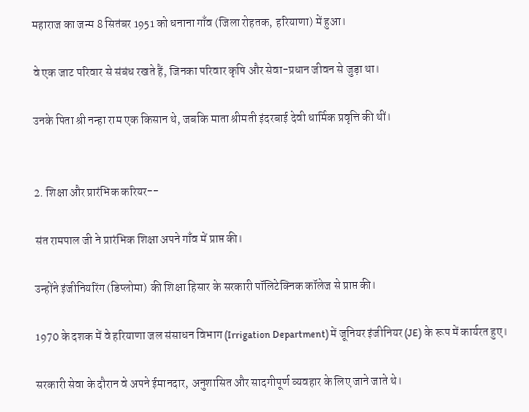महाराज का जन्म 8 सितंबर 1951 को धनाना गाँव (जिला रोहतक, हरियाणा) में हुआ।

वे एक जाट परिवार से संबंध रखते हैं, जिनका परिवार कृषि और सेवा-प्रधान जीवन से जुड़ा था।

उनके पिता श्री नन्हा राम एक किसान थे, जबकि माता श्रीमती इंदरबाई देवी धार्मिक प्रवृत्ति की थीं।


2. शिक्षा और प्रारंभिक करियर--

संत रामपाल जी ने प्रारंभिक शिक्षा अपने गाँव में प्राप्त की।

उन्होंने इंजीनियरिंग (डिप्लोमा) की शिक्षा हिसार के सरकारी पॉलिटेक्निक कॉलेज से प्राप्त की।

1970 के दशक में वे हरियाणा जल संसाधन विभाग (Irrigation Department) में जूनियर इंजीनियर (JE) के रूप में कार्यरत हुए।

सरकारी सेवा के दौरान वे अपने ईमानदार, अनुशासित और सादगीपूर्ण व्यवहार के लिए जाने जाते थे।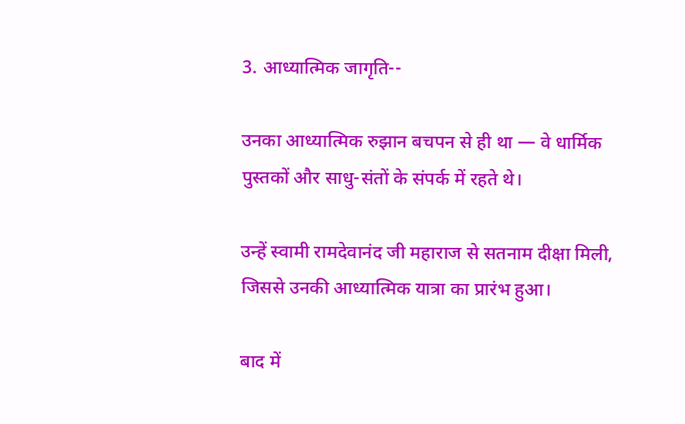3. आध्यात्मिक जागृति--

उनका आध्यात्मिक रुझान बचपन से ही था — वे धार्मिक पुस्तकों और साधु-संतों के संपर्क में रहते थे।

उन्हें स्वामी रामदेवानंद जी महाराज से सतनाम दीक्षा मिली, जिससे उनकी आध्यात्मिक यात्रा का प्रारंभ हुआ।

बाद में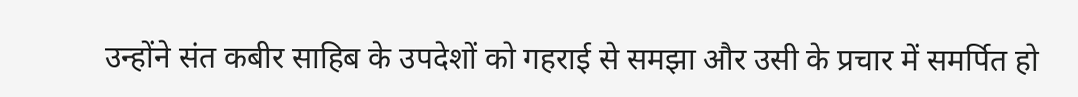उन्होंने संत कबीर साहिब के उपदेशों को गहराई से समझा और उसी के प्रचार में समर्पित हो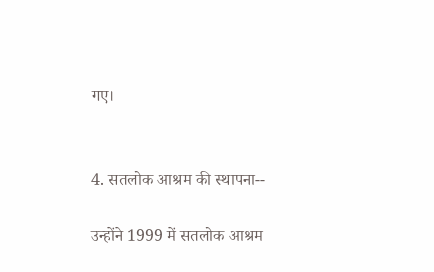गए।


4. सतलोक आश्रम की स्थापना--

उन्होंने 1999 में सतलोक आश्रम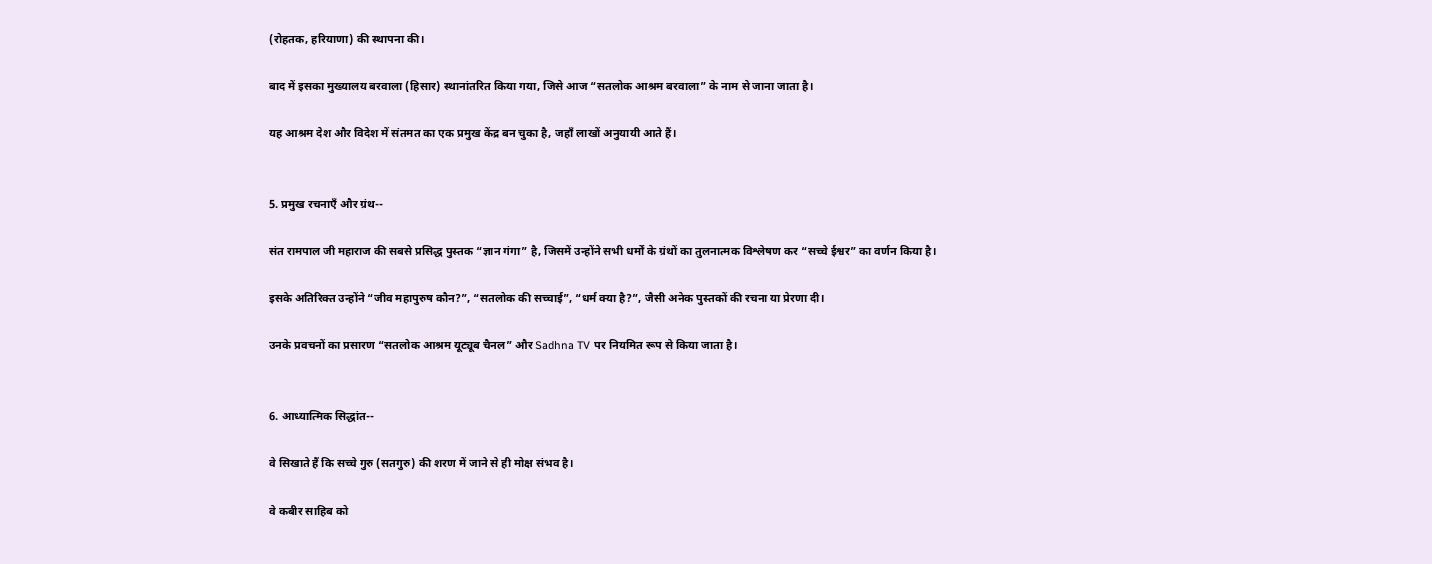(रोहतक, हरियाणा) की स्थापना की।

बाद में इसका मुख्यालय बरवाला (हिसार) स्थानांतरित किया गया, जिसे आज “सतलोक आश्रम बरवाला” के नाम से जाना जाता है।

यह आश्रम देश और विदेश में संतमत का एक प्रमुख केंद्र बन चुका है, जहाँ लाखों अनुयायी आते हैं।


5. प्रमुख रचनाएँ और ग्रंथ--

संत रामपाल जी महाराज की सबसे प्रसिद्ध पुस्तक “ज्ञान गंगा” है, जिसमें उन्होंने सभी धर्मों के ग्रंथों का तुलनात्मक विश्लेषण कर “सच्चे ईश्वर” का वर्णन किया है।

इसके अतिरिक्त उन्होंने “जीव महापुरुष कौन?”, “सतलोक की सच्चाई”, “धर्म क्या है?”, जैसी अनेक पुस्तकों की रचना या प्रेरणा दी।

उनके प्रवचनों का प्रसारण “सतलोक आश्रम यूट्यूब चैनल” और Sadhna TV पर नियमित रूप से किया जाता है।


6. आध्यात्मिक सिद्धांत--

वे सिखाते हैं कि सच्चे गुरु (सतगुरु) की शरण में जाने से ही मोक्ष संभव है।

वे कबीर साहिब को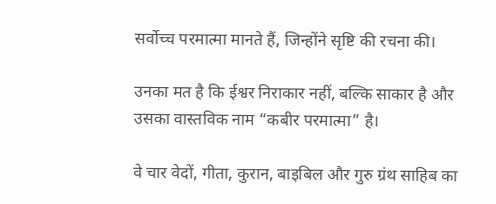सर्वोच्च परमात्मा मानते हैं, जिन्होंने सृष्टि की रचना की।

उनका मत है कि ईश्वर निराकार नहीं, बल्कि साकार है और उसका वास्तविक नाम “कबीर परमात्मा” है।

वे चार वेदों, गीता, कुरान, बाइबिल और गुरु ग्रंथ साहिब का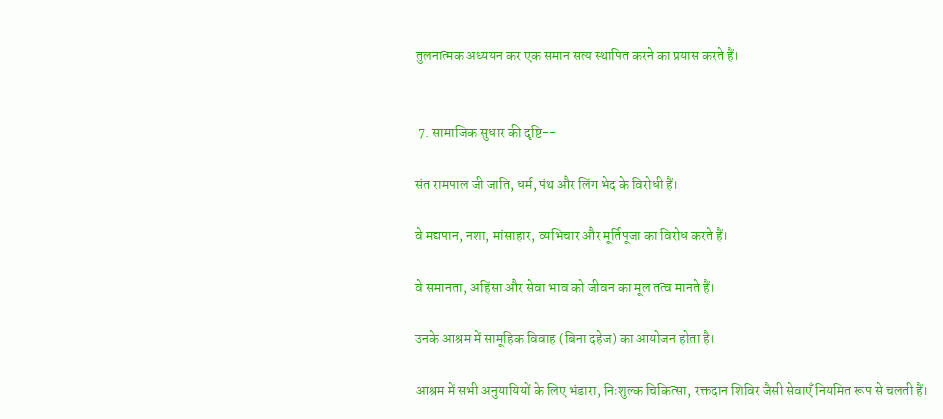तुलनात्मक अध्ययन कर एक समान सत्य स्थापित करने का प्रयास करते हैं।


 7. सामाजिक सुधार की दृष्टि--

संत रामपाल जी जाति, धर्म, पंथ और लिंग भेद के विरोधी हैं।

वे मद्यपान, नशा, मांसाहार, व्यभिचार और मूर्तिपूजा का विरोध करते हैं।

वे समानता, अहिंसा और सेवा भाव को जीवन का मूल तत्व मानते हैं।

उनके आश्रम में सामूहिक विवाह (बिना दहेज) का आयोजन होता है।

आश्रम में सभी अनुयायियों के लिए भंडारा, निःशुल्क चिकित्सा, रक्तदान शिविर जैसी सेवाएँ नियमित रूप से चलती हैं।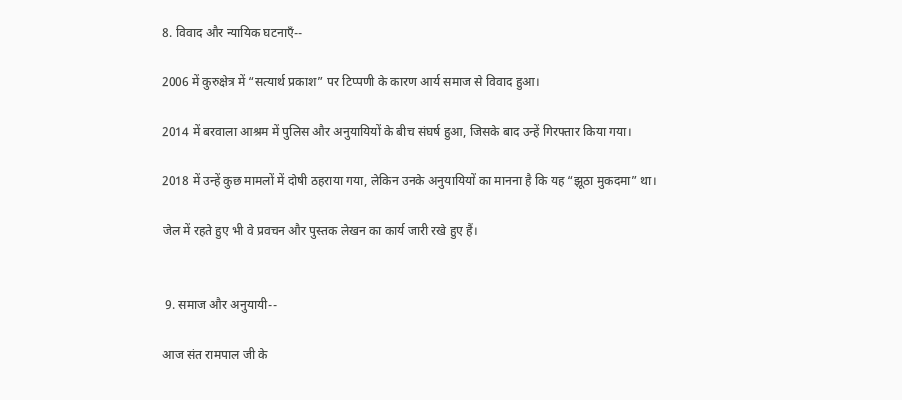8. विवाद और न्यायिक घटनाएँ--

2006 में कुरुक्षेत्र में “सत्यार्थ प्रकाश” पर टिप्पणी के कारण आर्य समाज से विवाद हुआ।

2014 में बरवाला आश्रम में पुलिस और अनुयायियों के बीच संघर्ष हुआ, जिसके बाद उन्हें गिरफ्तार किया गया।

2018 में उन्हें कुछ मामलों में दोषी ठहराया गया, लेकिन उनके अनुयायियों का मानना है कि यह “झूठा मुकदमा” था।

जेल में रहते हुए भी वे प्रवचन और पुस्तक लेखन का कार्य जारी रखे हुए हैं।


 9. समाज और अनुयायी--

आज संत रामपाल जी के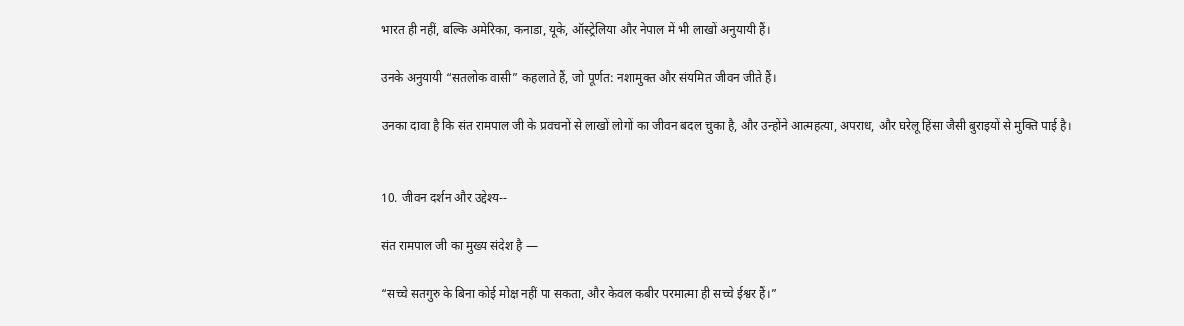भारत ही नहीं, बल्कि अमेरिका, कनाडा, यूके, ऑस्ट्रेलिया और नेपाल में भी लाखों अनुयायी हैं।

उनके अनुयायी “सतलोक वासी” कहलाते हैं, जो पूर्णत: नशामुक्त और संयमित जीवन जीते हैं।

उनका दावा है कि संत रामपाल जी के प्रवचनों से लाखों लोगों का जीवन बदल चुका है, और उन्होंने आत्महत्या, अपराध, और घरेलू हिंसा जैसी बुराइयों से मुक्ति पाई है।


10. जीवन दर्शन और उद्देश्य--

संत रामपाल जी का मुख्य संदेश है —

“सच्चे सतगुरु के बिना कोई मोक्ष नहीं पा सकता, और केवल कबीर परमात्मा ही सच्चे ईश्वर हैं।”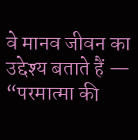वे मानव जीवन का उद्देश्य बताते हैं — “परमात्मा की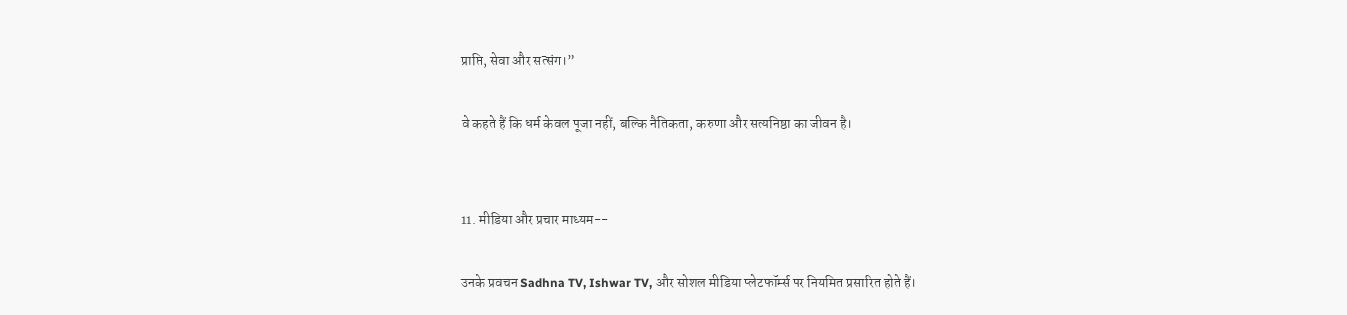प्राप्ति, सेवा और सत्संग।”

वे कहते हैं कि धर्म केवल पूजा नहीं, बल्कि नैतिकता, करुणा और सत्यनिष्ठा का जीवन है।


11. मीडिया और प्रचार माध्यम--

उनके प्रवचन Sadhna TV, Ishwar TV, और सोशल मीडिया प्लेटफॉर्म्स पर नियमित प्रसारित होते हैं।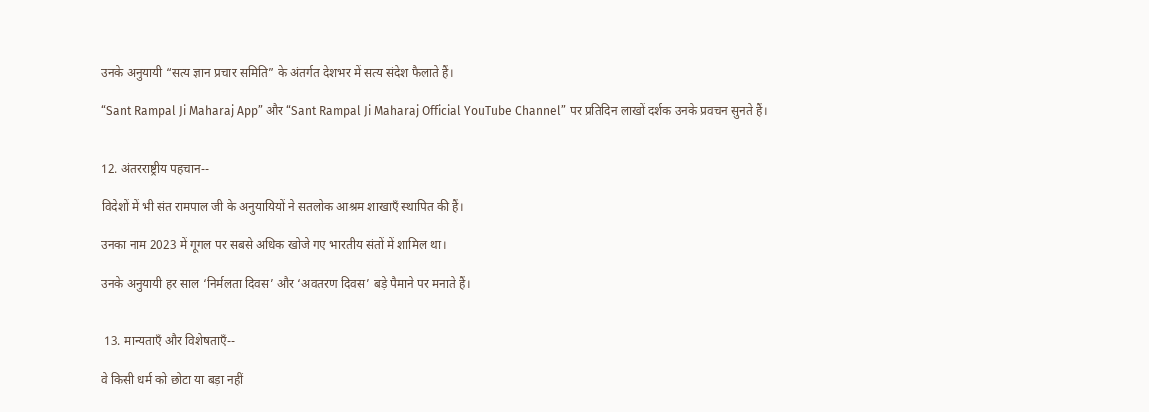उनके अनुयायी “सत्य ज्ञान प्रचार समिति” के अंतर्गत देशभर में सत्य संदेश फैलाते हैं।

“Sant Rampal Ji Maharaj App” और “Sant Rampal Ji Maharaj Official YouTube Channel” पर प्रतिदिन लाखों दर्शक उनके प्रवचन सुनते हैं।


12. अंतरराष्ट्रीय पहचान--

विदेशों में भी संत रामपाल जी के अनुयायियों ने सतलोक आश्रम शाखाएँ स्थापित की हैं।

उनका नाम 2023 में गूगल पर सबसे अधिक खोजे गए भारतीय संतों में शामिल था।

उनके अनुयायी हर साल ‘निर्मलता दिवस’ और ‘अवतरण दिवस’ बड़े पैमाने पर मनाते हैं।


 13. मान्यताएँ और विशेषताएँ--

वे किसी धर्म को छोटा या बड़ा नहीं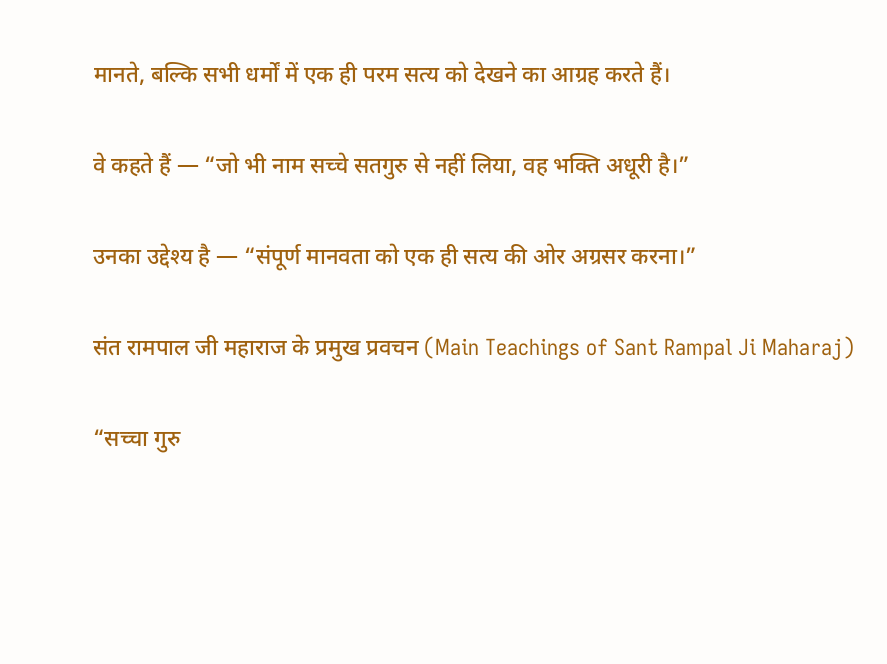मानते, बल्कि सभी धर्मों में एक ही परम सत्य को देखने का आग्रह करते हैं।

वे कहते हैं — “जो भी नाम सच्चे सतगुरु से नहीं लिया, वह भक्ति अधूरी है।”

उनका उद्देश्य है — “संपूर्ण मानवता को एक ही सत्य की ओर अग्रसर करना।”

संत रामपाल जी महाराज के प्रमुख प्रवचन (Main Teachings of Sant Rampal Ji Maharaj)

“सच्चा गुरु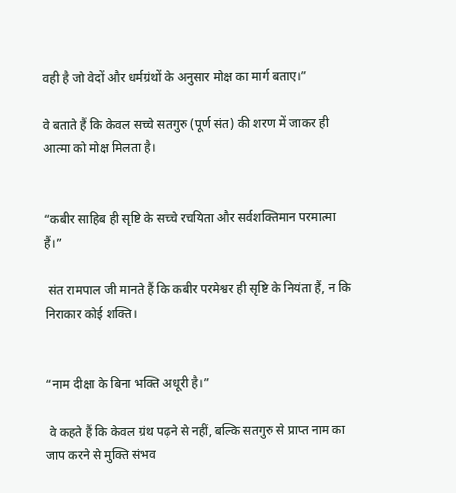वही है जो वेदों और धर्मग्रंथों के अनुसार मोक्ष का मार्ग बताए।”

वे बताते हैं कि केवल सच्चे सतगुरु (पूर्ण संत) की शरण में जाकर ही आत्मा को मोक्ष मिलता है।


“कबीर साहिब ही सृष्टि के सच्चे रचयिता और सर्वशक्तिमान परमात्मा हैं।”

 संत रामपाल जी मानते हैं कि कबीर परमेश्वर ही सृष्टि के नियंता हैं, न कि निराकार कोई शक्ति।


“नाम दीक्षा के बिना भक्ति अधूरी है।”

 वे कहते हैं कि केवल ग्रंथ पढ़ने से नहीं, बल्कि सतगुरु से प्राप्त नाम का जाप करने से मुक्ति संभव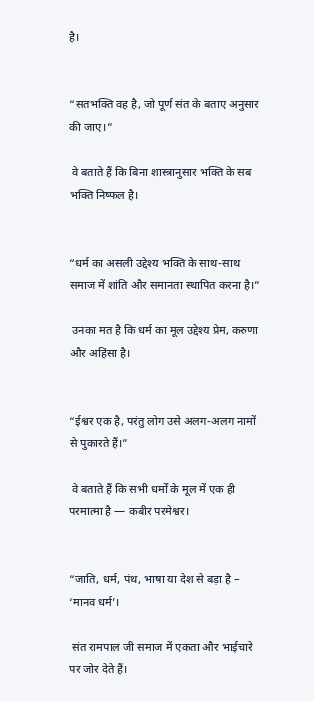है।


“सतभक्ति वह है, जो पूर्ण संत के बताए अनुसार की जाए।”

 वे बताते हैं कि बिना शास्त्रानुसार भक्ति के सब भक्ति निष्फल है।


“धर्म का असली उद्देश्य भक्ति के साथ-साथ समाज में शांति और समानता स्थापित करना है।”

 उनका मत है कि धर्म का मूल उद्देश्य प्रेम, करुणा और अहिंसा है।


“ईश्वर एक है, परंतु लोग उसे अलग-अलग नामों से पुकारते हैं।”

 वे बताते हैं कि सभी धर्मों के मूल में एक ही परमात्मा है — कबीर परमेश्वर।


“जाति, धर्म, पंथ, भाषा या देश से बड़ा है – ‘मानव धर्म’।

 संत रामपाल जी समाज में एकता और भाईचारे पर जोर देते हैं।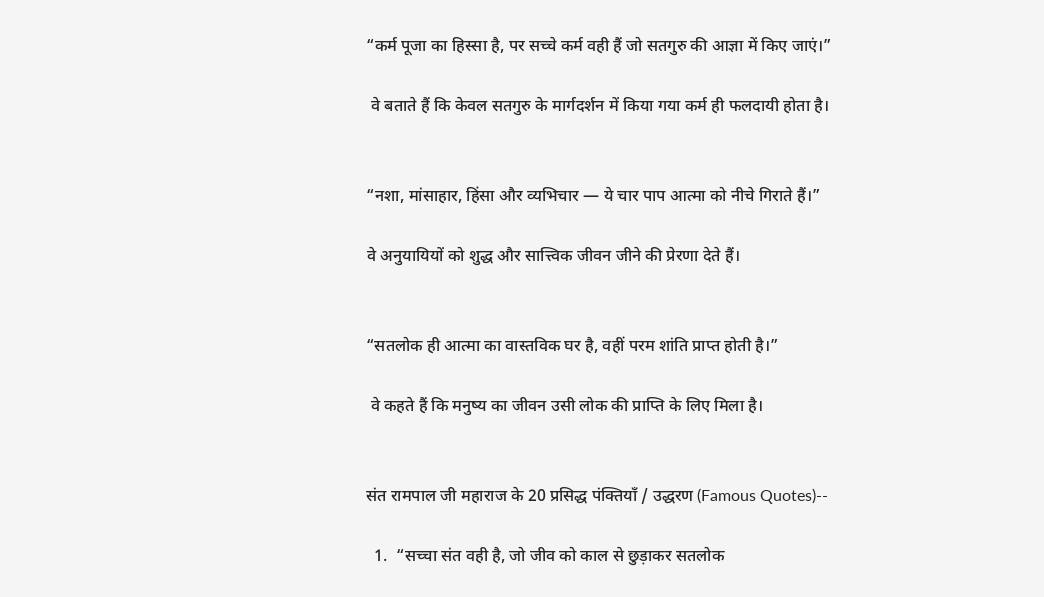“कर्म पूजा का हिस्सा है, पर सच्चे कर्म वही हैं जो सतगुरु की आज्ञा में किए जाएं।”

 वे बताते हैं कि केवल सतगुरु के मार्गदर्शन में किया गया कर्म ही फलदायी होता है।


“नशा, मांसाहार, हिंसा और व्यभिचार — ये चार पाप आत्मा को नीचे गिराते हैं।”

वे अनुयायियों को शुद्ध और सात्त्विक जीवन जीने की प्रेरणा देते हैं।


“सतलोक ही आत्मा का वास्तविक घर है, वहीं परम शांति प्राप्त होती है।”

 वे कहते हैं कि मनुष्य का जीवन उसी लोक की प्राप्ति के लिए मिला है।


संत रामपाल जी महाराज के 20 प्रसिद्ध पंक्तियाँ / उद्धरण (Famous Quotes)--

  1.  “सच्चा संत वही है, जो जीव को काल से छुड़ाकर सतलोक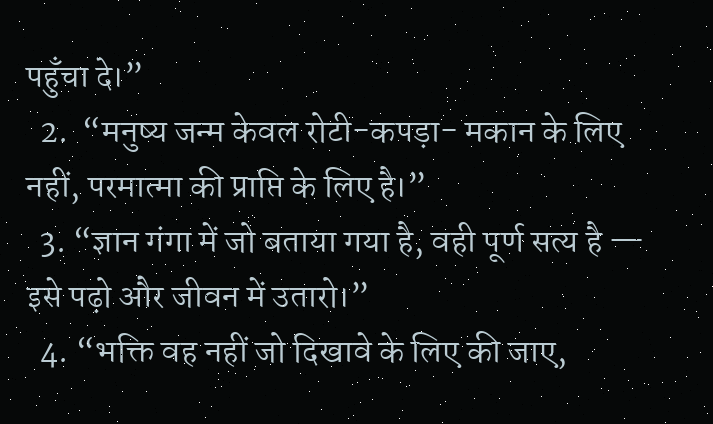पहुँचा दे।”
  2.  “मनुष्य जन्म केवल रोटी-कपड़ा- मकान के लिए नहीं, परमात्मा की प्राप्ति के लिए है।”
  3. “ज्ञान गंगा में जो बताया गया है, वही पूर्ण सत्य है — इसे पढ़ो और जीवन में उतारो।”
  4. “भक्ति वह नहीं जो दिखावे के लिए की जाए,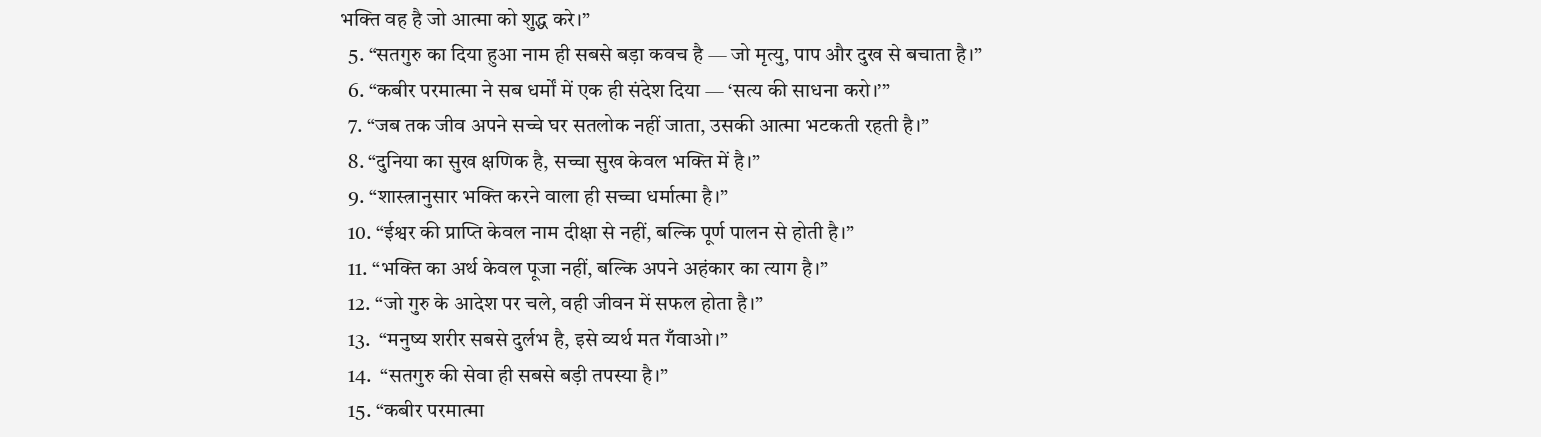भक्ति वह है जो आत्मा को शुद्ध करे।”
  5. “सतगुरु का दिया हुआ नाम ही सबसे बड़ा कवच है — जो मृत्यु, पाप और दुख से बचाता है।”
  6. “कबीर परमात्मा ने सब धर्मों में एक ही संदेश दिया — ‘सत्य की साधना करो।’”
  7. “जब तक जीव अपने सच्चे घर सतलोक नहीं जाता, उसकी आत्मा भटकती रहती है।”
  8. “दुनिया का सुख क्षणिक है, सच्चा सुख केवल भक्ति में है।”
  9. “शास्त्रानुसार भक्ति करने वाला ही सच्चा धर्मात्मा है।”
  10. “ईश्वर की प्राप्ति केवल नाम दीक्षा से नहीं, बल्कि पूर्ण पालन से होती है।”
  11. “भक्ति का अर्थ केवल पूजा नहीं, बल्कि अपने अहंकार का त्याग है।”
  12. “जो गुरु के आदेश पर चले, वही जीवन में सफल होता है।”
  13.  “मनुष्य शरीर सबसे दुर्लभ है, इसे व्यर्थ मत गँवाओ।”
  14.  “सतगुरु की सेवा ही सबसे बड़ी तपस्या है।”
  15. “कबीर परमात्मा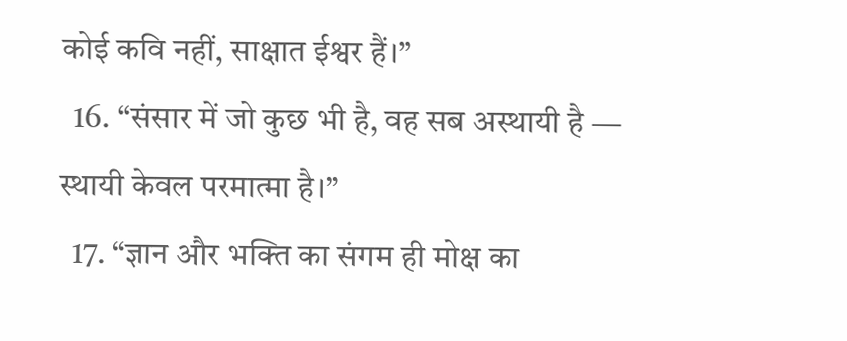कोई कवि नहीं, साक्षात ईश्वर हैं।”
  16. “संसार में जो कुछ भी है, वह सब अस्थायी है — स्थायी केवल परमात्मा है।”
  17. “ज्ञान और भक्ति का संगम ही मोक्ष का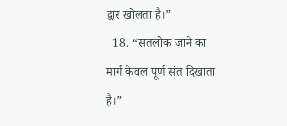द्वार खोलता है।”
  18. “सतलोक जाने का मार्ग केवल पूर्ण संत दिखाता है।”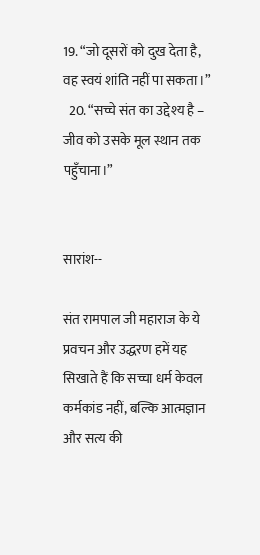19. “जो दूसरों को दुख देता है, वह स्वयं शांति नहीं पा सकता।”
  20. “सच्चे संत का उद्देश्य है – जीव को उसके मूल स्थान तक पहुँचाना।”


सारांश--

संत रामपाल जी महाराज के ये प्रवचन और उद्धरण हमें यह सिखाते हैं कि सच्चा धर्म केवल कर्मकांड नहीं, बल्कि आत्मज्ञान और सत्य की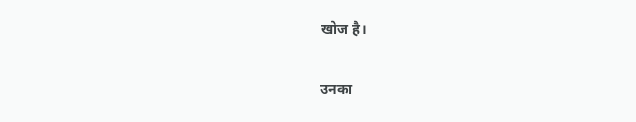खोज है।

उनका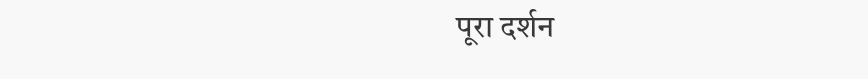पूरा दर्शन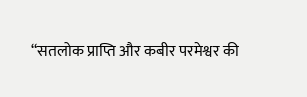“सतलोक प्राप्ति और कबीर परमेश्वर की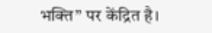भक्ति” पर केंद्रित है।